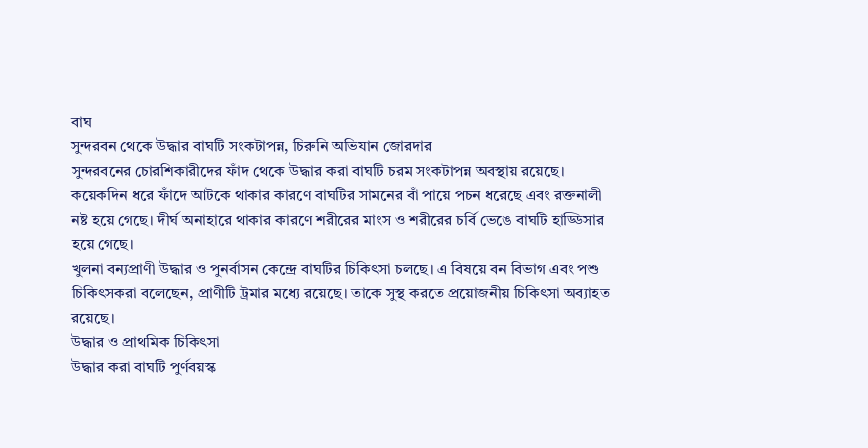বাঘ
সুন্দরবন থেকে উদ্ধার বাঘটি সংকটাপন্ন, চিরুনি অভিযান জোরদার
সুন্দরবনের চোরশিকারীদের ফাঁদ থেকে উদ্ধার করা বাঘটি চরম সংকটাপন্ন অবস্থায় রয়েছে। কয়েকদিন ধরে ফাঁদে আটকে থাকার কারণে বাঘটির সামনের বাঁ পায়ে পচন ধরেছে এবং রক্তনালী নষ্ট হয়ে গেছে। দীর্ঘ অনাহারে থাকার কারণে শরীরের মাংস ও শরীরের চর্বি ভেঙে বাঘটি হাড্ডিসার হয়ে গেছে।
খুলনা বন্যপ্রাণী উদ্ধার ও পুনর্বাসন কেন্দ্রে বাঘটির চিকিৎসা চলছে। এ বিষয়ে বন বিভাগ এবং পশু চিকিৎসকরা বলেছেন, প্রাণীটি ট্রমার মধ্যে রয়েছে। তাকে সুস্থ করতে প্রয়োজনীয় চিকিৎসা অব্যাহত রয়েছে।
উদ্ধার ও প্রাথমিক চিকিৎসা
উদ্ধার করা বাঘটি পুর্ণবয়স্ক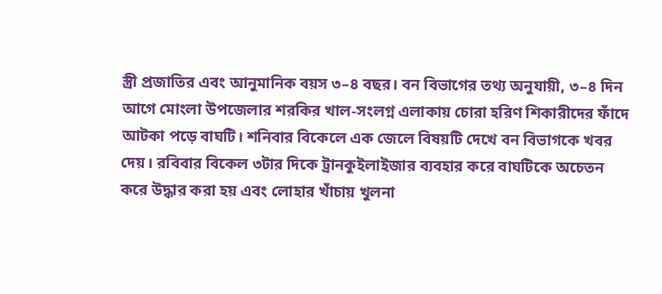স্ত্রী প্রজাতির এবং আনুমানিক বয়স ৩–৪ বছর। বন বিভাগের তথ্য অনুযায়ী, ৩–৪ দিন আগে মোংলা উপজেলার শরকির খাল-সংলগ্ন এলাকায় চোরা হরিণ শিকারীদের ফাঁদে আটকা পড়ে বাঘটি। শনিবার বিকেলে এক জেলে বিষয়টি দেখে বন বিভাগকে খবর দেয়। রবিবার বিকেল ৩টার দিকে ট্রানকুইলাইজার ব্যবহার করে বাঘটিকে অচেতন করে উদ্ধার করা হয় এবং লোহার খাঁচায় খুলনা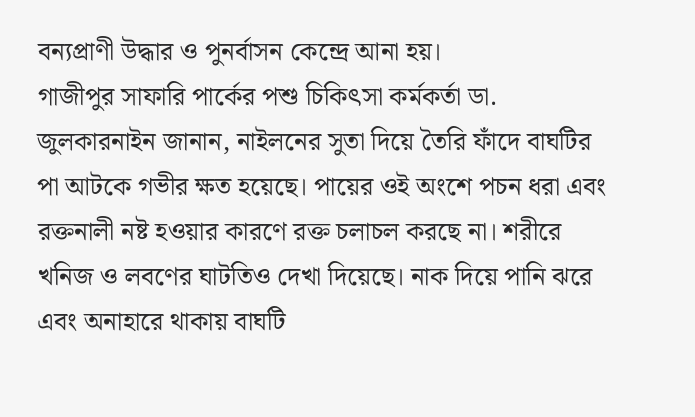বন্যপ্রাণী উদ্ধার ও পুনর্বাসন কেন্দ্রে আনা হয়।
গাজীপুর সাফারি পার্কের পশু চিকিৎসা কর্মকর্তা ডা. জুলকারনাইন জানান, নাইলনের সুতা দিয়ে তৈরি ফাঁদে বাঘটির পা আটকে গভীর ক্ষত হয়েছে। পায়ের ওই অংশে পচন ধরা এবং রক্তনালী নষ্ট হওয়ার কারণে রক্ত চলাচল করছে না। শরীরে খনিজ ও লবণের ঘাটতিও দেখা দিয়েছে। নাক দিয়ে পানি ঝরে এবং অনাহারে থাকায় বাঘটি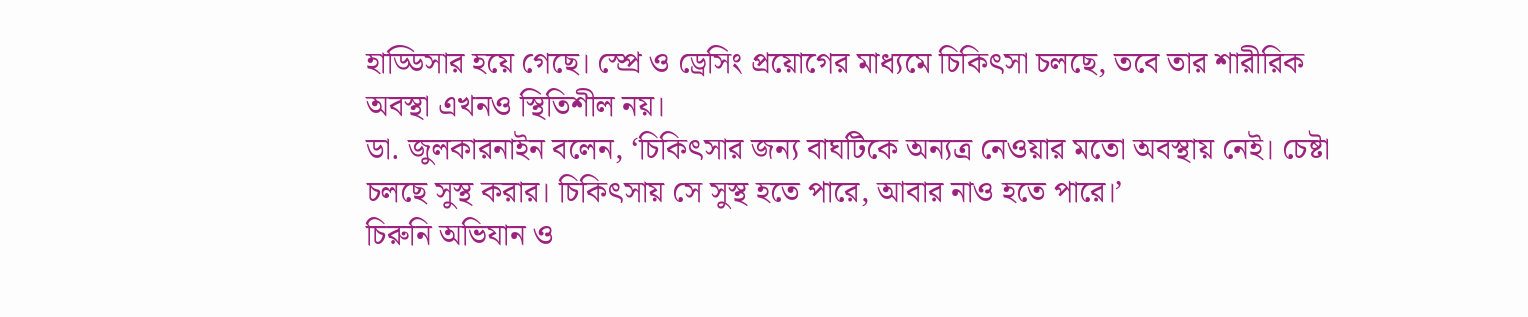হাড্ডিসার হয়ে গেছে। স্প্রে ও ড্রেসিং প্রয়োগের মাধ্যমে চিকিৎসা চলছে, তবে তার শারীরিক অবস্থা এখনও স্থিতিশীল নয়।
ডা. জুলকারনাইন বলেন, ‘চিকিৎসার জন্য বাঘটিকে অন্যত্র নেওয়ার মতো অবস্থায় নেই। চেষ্টা চলছে সুস্থ করার। চিকিৎসায় সে সুস্থ হতে পারে, আবার নাও হতে পারে।’
চিরুনি অভিযান ও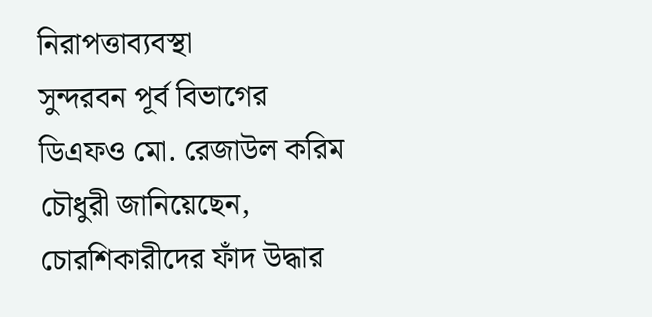নিরাপত্তাব্যবস্থা
সুন্দরবন পূর্ব বিভাগের ডিএফও মো. রেজাউল করিম চৌধুরী জানিয়েছেন, চোরশিকারীদের ফাঁদ উদ্ধার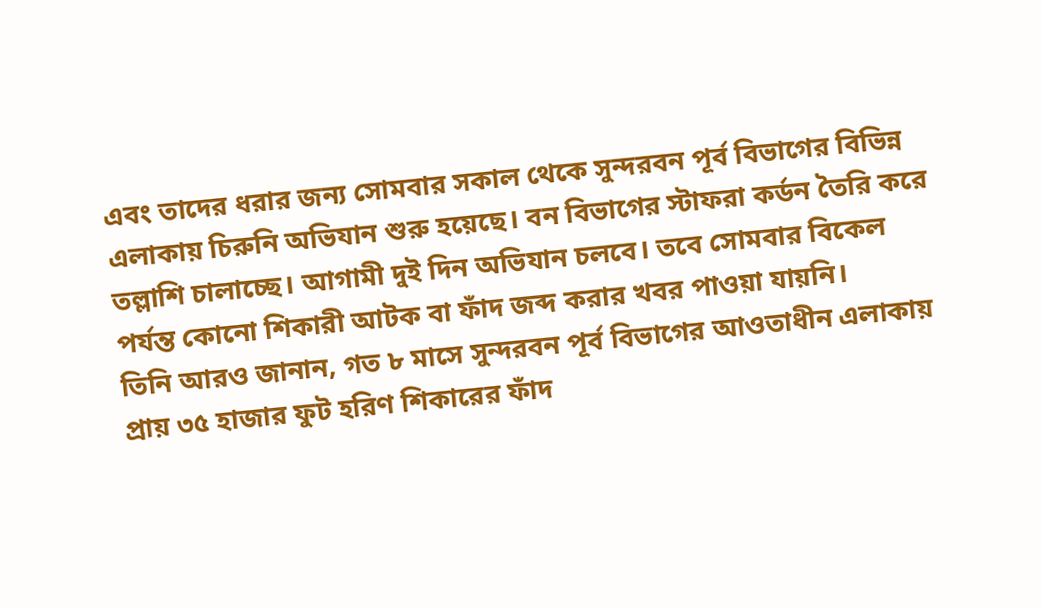এবং তাদের ধরার জন্য সোমবার সকাল থেকে সুন্দরবন পূর্ব বিভাগের বিভিন্ন এলাকায় চিরুনি অভিযান শুরু হয়েছে। বন বিভাগের স্টাফরা কর্ডন তৈরি করে তল্লাশি চালাচ্ছে। আগামী দুই দিন অভিযান চলবে। তবে সোমবার বিকেল পর্যন্ত কোনো শিকারী আটক বা ফাঁদ জব্দ করার খবর পাওয়া যায়নি।
তিনি আরও জানান, গত ৮ মাসে সুন্দরবন পূর্ব বিভাগের আওতাধীন এলাকায় প্রায় ৩৫ হাজার ফুট হরিণ শিকারের ফাঁদ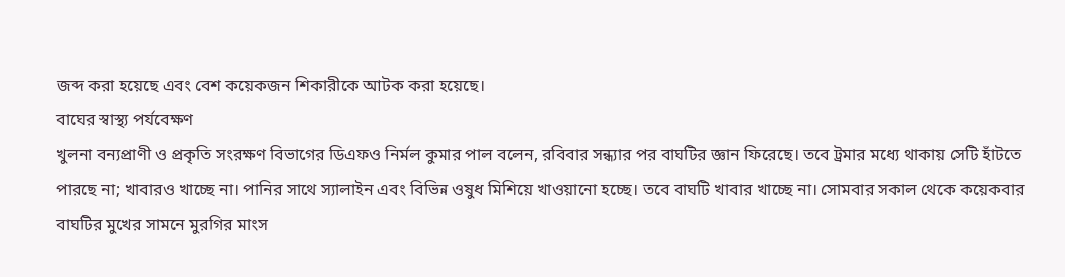জব্দ করা হয়েছে এবং বেশ কয়েকজন শিকারীকে আটক করা হয়েছে।
বাঘের স্বাস্থ্য পর্যবেক্ষণ
খুলনা বন্যপ্রাণী ও প্রকৃতি সংরক্ষণ বিভাগের ডিএফও নির্মল কুমার পাল বলেন, রবিবার সন্ধ্যার পর বাঘটির জ্ঞান ফিরেছে। তবে ট্রমার মধ্যে থাকায় সেটি হাঁটতে পারছে না; খাবারও খাচ্ছে না। পানির সাথে স্যালাইন এবং বিভিন্ন ওষুধ মিশিয়ে খাওয়ানো হচ্ছে। তবে বাঘটি খাবার খাচ্ছে না। সোমবার সকাল থেকে কয়েকবার বাঘটির মুখের সামনে মুরগির মাংস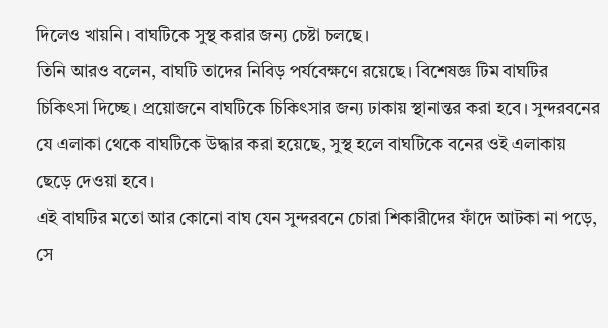দিলেও খায়নি। বাঘটিকে সুস্থ করার জন্য চেষ্টা চলছে।
তিনি আরও বলেন, বাঘটি তাদের নিবিড় পর্যবেক্ষণে রয়েছে। বিশেষজ্ঞ টিম বাঘটির চিকিৎসা দিচ্ছে। প্রয়োজনে বাঘটিকে চিকিৎসার জন্য ঢাকায় স্থানান্তর করা হবে। সুন্দরবনের যে এলাকা থেকে বাঘটিকে উদ্ধার করা হয়েছে, সুস্থ হলে বাঘটিকে বনের ওই এলাকায় ছেড়ে দেওয়া হবে।
এই বাঘটির মতো আর কোনো বাঘ যেন সুন্দরবনে চোরা শিকারীদের ফাঁদে আটকা না পড়ে, সে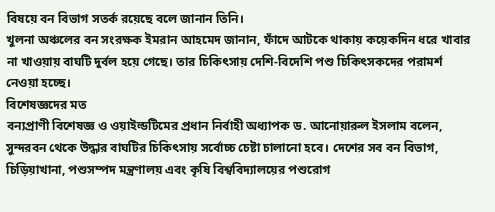বিষয়ে বন বিভাগ সতর্ক রয়েছে বলে জানান তিনি।
খুলনা অঞ্চলের বন সংরক্ষক ইমরান আহমেদ জানান, ফাঁদে আটকে থাকায় কয়েকদিন ধরে খাবার না খাওয়ায় বাঘটি দুর্বল হয়ে গেছে। তার চিকিৎসায় দেশি-বিদেশি পশু চিকিৎসকদের পরামর্শ নেওয়া হচ্ছে।
বিশেষজ্ঞদের মত
বন্যপ্রাণী বিশেষজ্ঞ ও ওয়াইল্ডটিমের প্রধান নির্বাহী অধ্যাপক ড. আনোয়ারুল ইসলাম বলেন, সুন্দরবন থেকে উদ্ধার বাঘটির চিকিৎসায় সর্বোচ্চ চেষ্টা চালানো হবে। দেশের সব বন বিভাগ, চিড়িয়াখানা, পশুসম্পদ মন্ত্রণালয় এবং কৃষি বিশ্ববিদ্যালয়ের পশুরোগ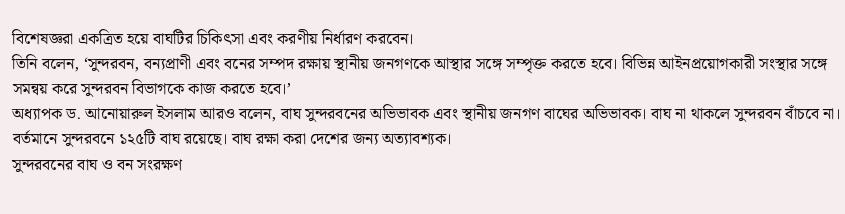বিশেষজ্ঞরা একত্রিত হয়ে বাঘটির চিকিৎসা এবং করণীয় নির্ধারণ করবেন।
তিনি বলেন, ‘সুন্দরবন, বন্যপ্রাণী এবং বনের সম্পদ রক্ষায় স্থানীয় জনগণকে আস্থার সঙ্গে সম্পৃক্ত করতে হবে। বিভিন্ন আইনপ্রয়োগকারী সংস্থার সঙ্গে সমন্বয় করে সুন্দরবন বিভাগকে কাজ করতে হবে।’
অধ্যাপক ড. আনোয়ারুল ইসলাম আরও বলেন, বাঘ সুন্দরবনের অভিভাবক এবং স্থানীয় জনগণ বাঘের অভিভাবক। বাঘ না থাকলে সুন্দরবন বাঁচবে না। বর্তমানে সুন্দরবনে ১২৫টি বাঘ রয়েছে। বাঘ রক্ষা করা দেশের জন্য অত্যাবশ্যক।
সুন্দরবনের বাঘ ও বন সংরক্ষণ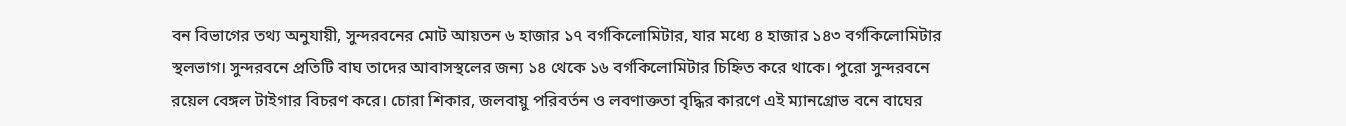বন বিভাগের তথ্য অনুযায়ী, সুন্দরবনের মোট আয়তন ৬ হাজার ১৭ বর্গকিলোমিটার, যার মধ্যে ৪ হাজার ১৪৩ বর্গকিলোমিটার স্থলভাগ। সুন্দরবনে প্রতিটি বাঘ তাদের আবাসস্থলের জন্য ১৪ থেকে ১৬ বর্গকিলোমিটার চিহ্নিত করে থাকে। পুরো সুন্দরবনে রয়েল বেঙ্গল টাইগার বিচরণ করে। চোরা শিকার, জলবায়ু পরিবর্তন ও লবণাক্ততা বৃদ্ধির কারণে এই ম্যানগ্রোভ বনে বাঘের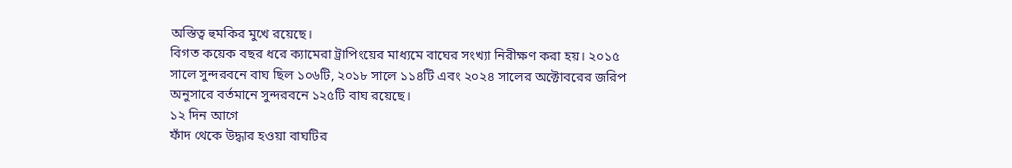অস্তিত্ব হুমকির মুখে রয়েছে।
বিগত কয়েক বছর ধরে ক্যামেরা ট্রাপিংয়ের মাধ্যমে বাঘের সংখ্যা নিরীক্ষণ করা হয়। ২০১৫ সালে সুন্দরবনে বাঘ ছিল ১০৬টি, ২০১৮ সালে ১১৪টি এবং ২০২৪ সালের অক্টোবরের জরিপ অনুসারে বর্তমানে সুন্দরবনে ১২৫টি বাঘ রয়েছে।
১২ দিন আগে
ফাঁদ থেকে উদ্ধার হওয়া বাঘটির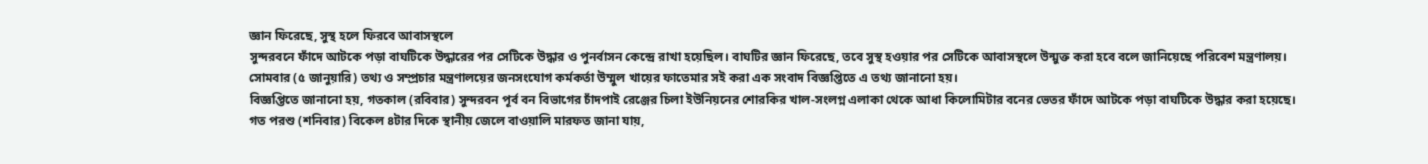জ্ঞান ফিরেছে, সুস্থ হলে ফিরবে আবাসস্থলে
সুন্দরবনে ফাঁদে আটকে পড়া বাঘটিকে উদ্ধারের পর সেটিকে উদ্ধার ও পুনর্বাসন কেন্দ্রে রাখা হয়েছিল। বাঘটির জ্ঞান ফিরেছে, তবে সুস্থ হওয়ার পর সেটিকে আবাসস্থলে উন্মুক্ত করা হবে বলে জানিয়েছে পরিবেশ মন্ত্রণালয়।
সোমবার (৫ জানুয়ারি) তথ্য ও সম্প্রচার মন্ত্রণালয়ের জনসংযোগ কর্মকর্তা উম্মুল খায়ের ফাতেমার সই করা এক সংবাদ বিজ্ঞপ্তিতে এ তথ্য জানানো হয়।
বিজ্ঞপ্তিতে জানানো হয়, গতকাল (রবিবার) সুন্দরবন পূর্ব বন বিভাগের চাঁদপাই রেঞ্জের চিলা ইউনিয়নের শোরকির খাল-সংলগ্ন এলাকা থেকে আধা কিলোমিটার বনের ভেতর ফাঁদে আটকে পড়া বাঘটিকে উদ্ধার করা হয়েছে।
গত পরশু (শনিবার) বিকেল ৪টার দিকে স্থানীয় জেলে বাওয়ালি মারফত জানা যায়,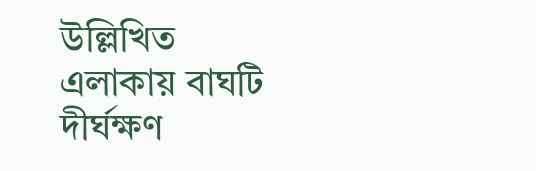উল্লিখিত এলাকায় বাঘটি দীর্ঘক্ষণ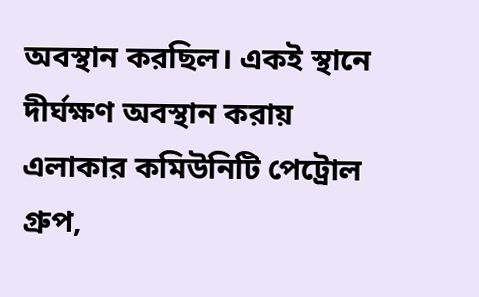অবস্থান করছিল। একই স্থানে দীর্ঘক্ষণ অবস্থান করায় এলাকার কমিউনিটি পেট্রোল গ্রুপ,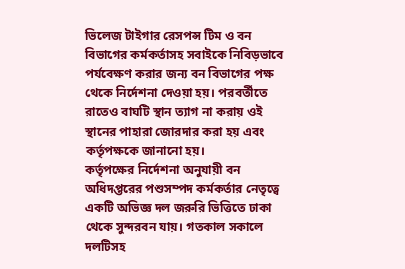ভিলেজ টাইগার রেসপন্স টিম ও বন বিভাগের কর্মকর্তাসহ সবাইকে নিবিড়ভাবে পর্যবেক্ষণ করার জন্য বন বিভাগের পক্ষ থেকে নির্দেশনা দেওয়া হয়। পরবর্তীতে রাতেও বাঘটি স্থান ত্যাগ না করায় ওই স্থানের পাহারা জোরদার করা হয় এবং কর্তৃপক্ষকে জানানো হয়।
কর্তৃপক্ষের নির্দেশনা অনুযায়ী বন অধিদপ্তরের পশুসম্পদ কর্মকর্তার নেতৃত্বে একটি অভিজ্ঞ দল জরুরি ভিত্তিতে ঢাকা থেকে সুন্দরবন যায়। গতকাল সকালে দলটিসহ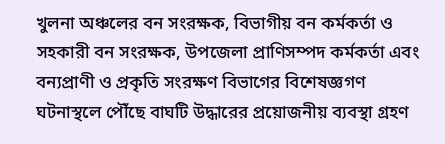খুলনা অঞ্চলের বন সংরক্ষক, বিভাগীয় বন কর্মকর্তা ও সহকারী বন সংরক্ষক, উপজেলা প্রাণিসম্পদ কর্মকর্তা এবং বন্যপ্রাণী ও প্রকৃতি সংরক্ষণ বিভাগের বিশেষজ্ঞগণ ঘটনাস্থলে পৌঁছে বাঘটি উদ্ধারের প্রয়োজনীয় ব্যবস্থা গ্রহণ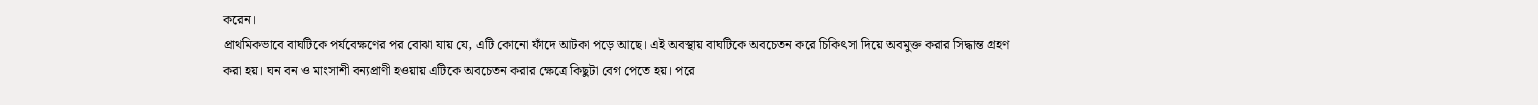করেন।
প্রাথমিকভাবে বাঘটিকে পর্যবেক্ষণের পর বোঝা যায় যে, এটি কোনো ফাঁদে আটকা পড়ে আছে। এই অবস্থায় বাঘটিকে অবচেতন করে চিকিৎসা দিয়ে অবমুক্ত করার সিদ্ধান্ত গ্রহণ করা হয়। ঘন বন ও মাংসাশী বন্যপ্রাণী হওয়ায় এটিকে অবচেতন করার ক্ষেত্রে কিছুটা বেগ পেতে হয়। পরে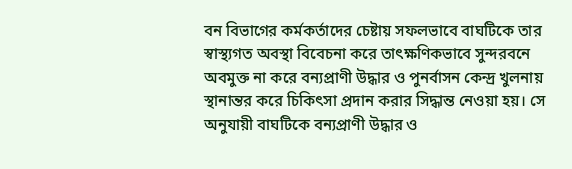বন বিভাগের কর্মকর্তাদের চেষ্টায় সফলভাবে বাঘটিকে তার স্বাস্থ্যগত অবস্থা বিবেচনা করে তাৎক্ষণিকভাবে সুন্দরবনে অবমুক্ত না করে বন্যপ্রাণী উদ্ধার ও পুনর্বাসন কেন্দ্র খুলনায় স্থানান্তর করে চিকিৎসা প্রদান করার সিদ্ধান্ত নেওয়া হয়। সে অনুযায়ী বাঘটিকে বন্যপ্রাণী উদ্ধার ও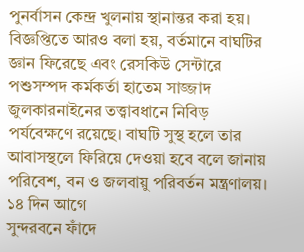পুনর্বাসন কেন্দ্র খুলনায় স্থানান্তর করা হয়।
বিজ্ঞপ্তিতে আরও বলা হয়, বর্তমানে বাঘটির জ্ঞান ফিরেছে এবং রেসকিউ সেন্টারে পশুসম্পদ কর্মকর্তা হাতেম সাজ্জাদ জুলকারনাইনের তত্ত্বাবধানে নিবিড় পর্যবেক্ষণে রয়েছে। বাঘটি সুস্থ হলে তার আবাসস্থলে ফিরিয়ে দেওয়া হবে বলে জানায় পরিবেশ, বন ও জলবায়ু পরিবর্তন মন্ত্রণালয়।
১৪ দিন আগে
সুন্দরবনে ফাঁদে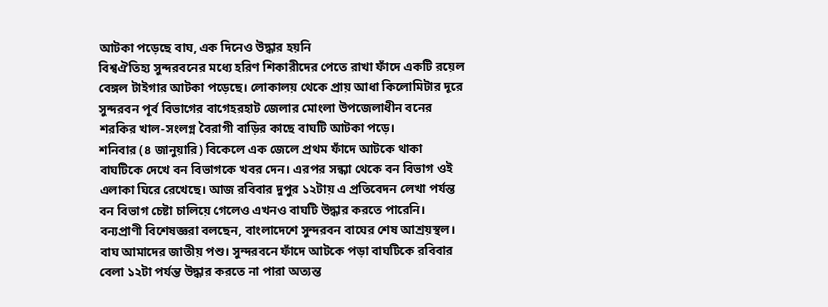আটকা পড়েছে বাঘ, এক দিনেও উদ্ধার হয়নি
বিশ্বঐতিহ্য সুন্দরবনের মধ্যে হরিণ শিকারীদের পেতে রাখা ফাঁদে একটি রয়েল বেঙ্গল টাইগার আটকা পড়েছে। লোকালয় থেকে প্রায় আধা কিলোমিটার দূরে সুন্দরবন পূর্ব বিভাগের বাগেহরহাট জেলার মোংলা উপজেলাধীন বনের শরকির খাল-সংলগ্ন বৈরাগী বাড়ির কাছে বাঘটি আটকা পড়ে।
শনিবার (৪ জানুয়ারি) বিকেলে এক জেলে প্রথম ফাঁদে আটকে থাকা বাঘটিকে দেখে বন বিভাগকে খবর দেন। এরপর সন্ধ্যা থেকে বন বিভাগ ওই এলাকা ঘিরে রেখেছে। আজ রবিবার দুপুর ১২টায় এ প্রতিবেদন লেখা পর্যন্ত বন বিভাগ চেষ্টা চালিয়ে গেলেও এখনও বাঘটি উদ্ধার করতে পারেনি।
বন্যপ্রাণী বিশেষজ্ঞরা বলছেন, বাংলাদেশে সুন্দরবন বাঘের শেষ আশ্রয়স্থল। বাঘ আমাদের জাতীয় পশু। সুন্দরবনে ফাঁদে আটকে পড়া বাঘটিকে রবিবার বেলা ১২টা পর্যন্ত উদ্ধার করতে না পারা অত্যন্ত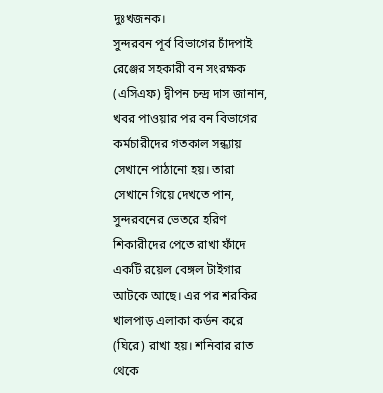দুঃখজনক।
সুন্দরবন পূর্ব বিভাগের চাঁদপাই রেঞ্জের সহকারী বন সংরক্ষক (এসিএফ) দ্বীপন চন্দ্র দাস জানান, খবর পাওয়ার পর বন বিভাগের কর্মচারীদের গতকাল সন্ধ্যায় সেখানে পাঠানো হয়। তারা সেখানে গিয়ে দেখতে পান, সুন্দরবনের ভেতরে হরিণ শিকারীদের পেতে রাখা ফাঁদে একটি রয়েল বেঙ্গল টাইগার আটকে আছে। এর পর শরকির খালপাড় এলাকা কর্ডন করে (ঘিরে) রাখা হয়। শনিবার রাত থেকে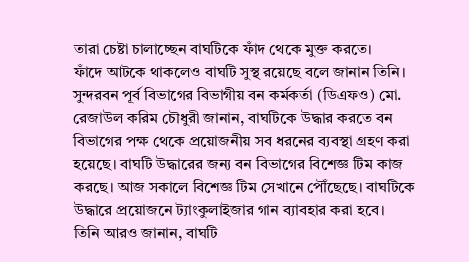তারা চেষ্টা চালাচ্ছেন বাঘটিকে ফাঁদ থেকে মুক্ত করতে।
ফাঁদে আটকে থাকলেও বাঘটি সুস্থ রয়েছে বলে জানান তিনি।
সুন্দরবন পূর্ব বিভাগের বিভাগীয় বন কর্মকর্তা (ডিএফও) মো. রেজাউল করিম চৌধুরী জানান, বাঘটিকে উদ্ধার করতে বন বিভাগের পক্ষ থেকে প্রয়োজনীয় সব ধরনের ব্যবস্থা গ্রহণ করা হয়েছে। বাঘটি উদ্ধারের জন্য বন বিভাগের বিশেজ্ঞ টিম কাজ করছে। আজ সকালে বিশেজ্ঞ টিম সেখানে পৌঁছেছে। বাঘটিকে উদ্ধারে প্রয়োজনে ট্যাংকুলাইজার গান ব্যাবহার করা হবে।
তিনি আরও জানান, বাঘটি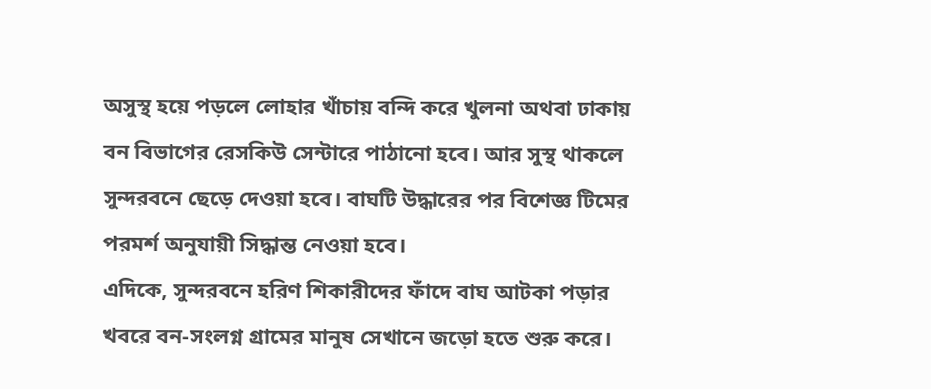অসুস্থ হয়ে পড়লে লোহার খাঁচায় বন্দি করে খুলনা অথবা ঢাকায় বন বিভাগের রেসকিউ সেন্টারে পাঠানো হবে। আর সুস্থ থাকলে সুন্দরবনে ছেড়ে দেওয়া হবে। বাঘটি উদ্ধারের পর বিশেজ্ঞ টিমের পরমর্শ অনুযায়ী সিদ্ধান্ত নেওয়া হবে।
এদিকে, সুন্দরবনে হরিণ শিকারীদের ফাঁদে বাঘ আটকা পড়ার খবরে বন-সংলগ্ন গ্রামের মানুষ সেখানে জড়ো হতে শুরু করে।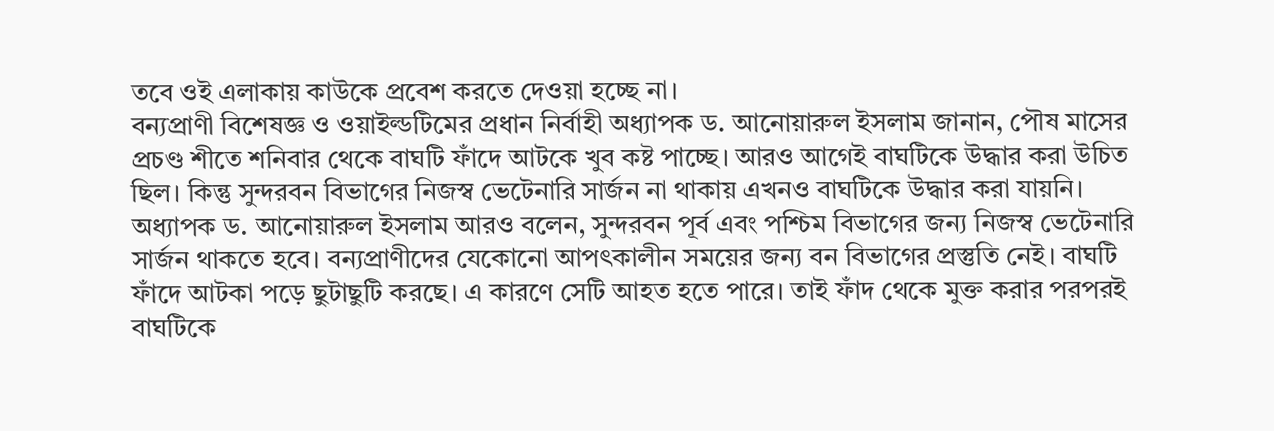তবে ওই এলাকায় কাউকে প্রবেশ করতে দেওয়া হচ্ছে না।
বন্যপ্রাণী বিশেষজ্ঞ ও ওয়াইল্ডটিমের প্রধান নির্বাহী অধ্যাপক ড. আনোয়ারুল ইসলাম জানান, পৌষ মাসের প্রচণ্ড শীতে শনিবার থেকে বাঘটি ফাঁদে আটকে খুব কষ্ট পাচ্ছে। আরও আগেই বাঘটিকে উদ্ধার করা উচিত ছিল। কিন্তু সুন্দরবন বিভাগের নিজস্ব ভেটেনারি সার্জন না থাকায় এখনও বাঘটিকে উদ্ধার করা যায়নি।
অধ্যাপক ড. আনোয়ারুল ইসলাম আরও বলেন, সুন্দরবন পূর্ব এবং পশ্চিম বিভাগের জন্য নিজস্ব ভেটেনারি সার্জন থাকতে হবে। বন্যপ্রাণীদের যেকোনো আপৎকালীন সময়ের জন্য বন বিভাগের প্রস্তুতি নেই। বাঘটি ফাঁদে আটকা পড়ে ছুটাছুটি করছে। এ কারণে সেটি আহত হতে পারে। তাই ফাঁদ থেকে মুক্ত করার পরপরই বাঘটিকে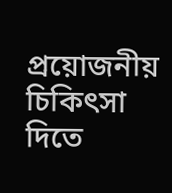প্রয়োজনীয় চিকিৎসা দিতে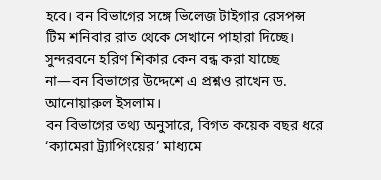হবে। বন বিভাগের সঙ্গে ভিলেজ টাইগার রেসপন্স টিম শনিবার রাত থেকে সেখানে পাহারা দিচ্ছে।
সুন্দরবনে হরিণ শিকার কেন বন্ধ করা যাচ্ছে না—বন বিভাগের উদ্দেশে এ প্রশ্নও রাখেন ড. আনোয়ারুল ইসলাম।
বন বিভাগের তথ্য অনুসারে, বিগত কয়েক বছর ধরে ‘ক্যামেরা ট্র্যাপিংয়ের’ মাধ্যমে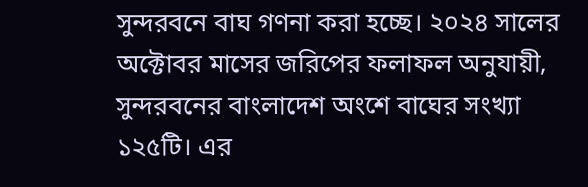সুন্দরবনে বাঘ গণনা করা হচ্ছে। ২০২৪ সালের অক্টোবর মাসের জরিপের ফলাফল অনুযায়ী, সুন্দরবনের বাংলাদেশ অংশে বাঘের সংখ্যা ১২৫টি। এর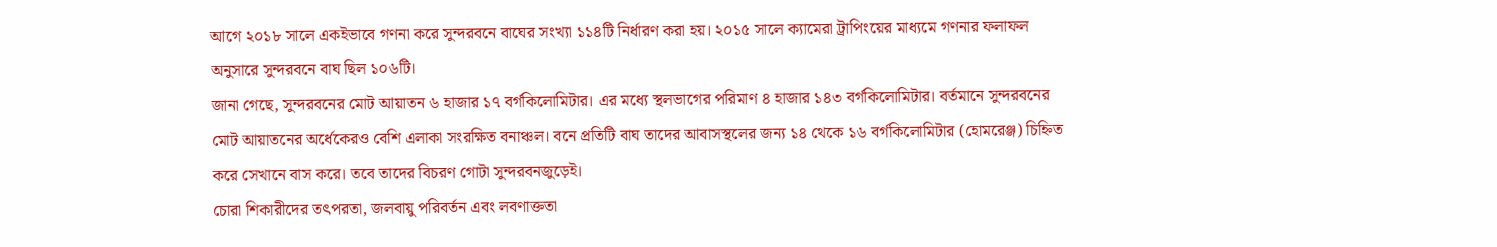আগে ২০১৮ সালে একইভাবে গণনা করে সুন্দরবনে বাঘের সংখ্যা ১১৪টি নির্ধারণ করা হয়। ২০১৫ সালে ক্যামেরা ট্রাপিংয়ের মাধ্যমে গণনার ফলাফল অনুসারে সুন্দরবনে বাঘ ছিল ১০৬টি।
জানা গেছে, সুন্দরবনের মোট আয়াতন ৬ হাজার ১৭ বর্গকিলোমিটার। এর মধ্যে স্থলভাগের পরিমাণ ৪ হাজার ১৪৩ বর্গকিলোমিটার। বর্তমানে সুন্দরবনের মোট আয়াতনের অর্ধেকেরও বেশি এলাকা সংরক্ষিত বনাঞ্চল। বনে প্রতিটি বাঘ তাদের আবাসস্থলের জন্য ১৪ থেকে ১৬ বর্গকিলোমিটার (হোমরেঞ্জ) চিহ্নিত করে সেখানে বাস করে। তবে তাদের বিচরণ গোটা সুন্দরবনজুড়েই।
চোরা শিকারীদের তৎপরতা, জলবায়ু পরিবর্তন এবং লবণাক্ততা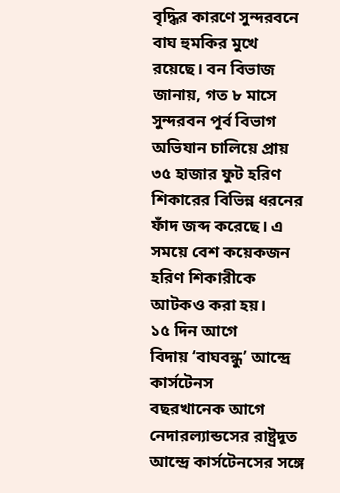বৃদ্ধির কারণে সুন্দরবনে বাঘ হুমকির মুখে রয়েছে। বন বিভাজ জানায়, গত ৮ মাসে সুন্দরবন পূর্ব বিভাগ অভিযান চালিয়ে প্রায় ৩৫ হাজার ফুট হরিণ শিকারের বিভিন্ন ধরনের ফাঁদ জব্দ করেছে। এ সময়ে বেশ কয়েকজন হরিণ শিকারীকে আটকও করা হয়।
১৫ দিন আগে
বিদায় ‘বাঘবন্ধু’ আন্দ্রে কার্সটেনস
বছরখানেক আগে নেদারল্যান্ডসের রাষ্ট্রদূত আন্দ্রে কার্সটেনসের সঙ্গে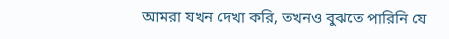আমরা যখন দেখা করি, তখনও বুঝতে পারিনি যে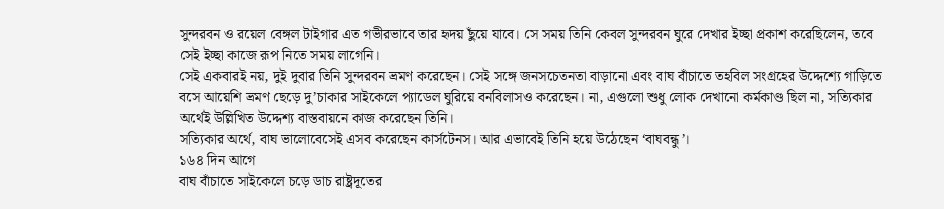সুন্দরবন ও রয়েল বেঙ্গল টাইগার এত গভীরভাবে তার হৃদয় ছুঁয়ে যাবে। সে সময় তিনি কেবল সুন্দরবন ঘুরে দেখার ইচ্ছা প্রকাশ করেছিলেন, তবে সেই ইচ্ছা কাজে রূপ নিতে সময় লাগেনি।
সেই একবারই নয়, দুই দুবার তিনি সুন্দরবন ভ্রমণ করেছেন। সেই সঙ্গে জনসচেতনতা বাড়ানো এবং বাঘ বাঁচাতে তহবিল সংগ্রহের উদ্দেশ্যে গাড়িতে বসে আয়েশি ভ্রমণ ছেড়ে দু’চাকার সাইকেলে প্যাডেল ঘুরিয়ে বনবিলাসও করেছেন। না, এগুলো শুধু লোক দেখানো কর্মকাণ্ড ছিল না, সত্যিকার অর্থেই উল্লিখিত উদ্দেশ্য বাস্তবায়নে কাজ করেছেন তিনি।
সত্যিকার অর্থে, বাঘ ভালোবেসেই এসব করেছেন কার্সটেনস। আর এভাবেই তিনি হয়ে উঠেছেন ‘বাঘবন্ধু’।
১৬৪ দিন আগে
বাঘ বাঁচাতে সাইকেলে চড়ে ডাচ রাষ্ট্রদূতের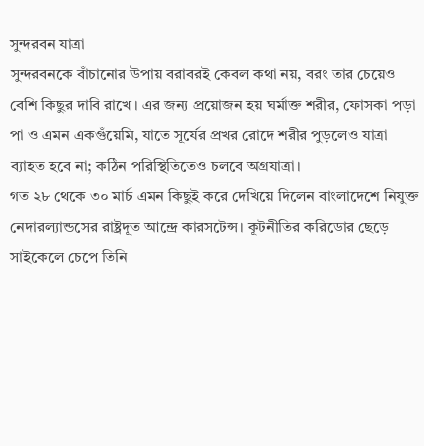সুন্দরবন যাত্রা
সুন্দরবনকে বাঁচানোর উপায় বরাবরই কেবল কথা নয়, বরং তার চেয়েও বেশি কিছুর দাবি রাখে। এর জন্য প্রয়োজন হয় ঘর্মাক্ত শরীর, ফোসকা পড়া পা ও এমন একগুঁয়েমি, যাতে সূর্যের প্রখর রোদে শরীর পুড়লেও যাত্রা ব্যাহত হবে না; কঠিন পরিস্থিতিতেও চলবে অগ্রযাত্রা।
গত ২৮ থেকে ৩০ মার্চ এমন কিছুই করে দেখিয়ে দিলেন বাংলাদেশে নিযুক্ত নেদারল্যান্ডসের রাষ্ট্রদূত আন্দ্রে কারসটেন্স। কূটনীতির করিডোর ছেড়ে সাইকেলে চেপে তিনি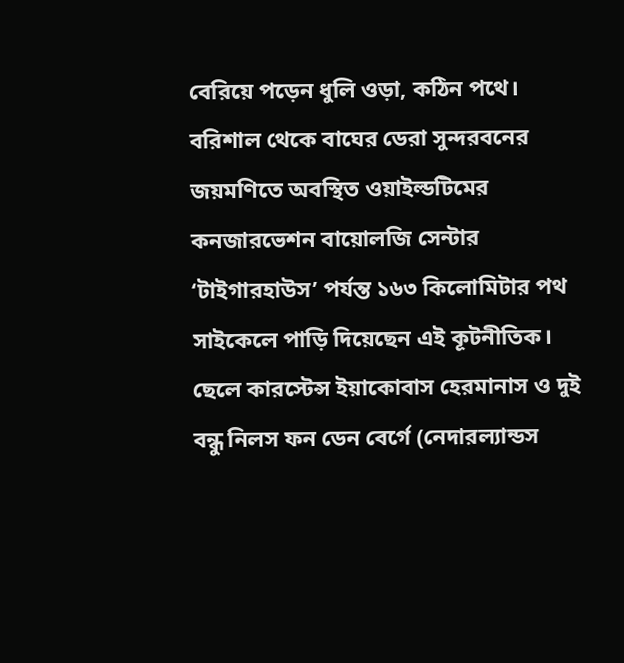বেরিয়ে পড়েন ধুলি ওড়া, কঠিন পথে। বরিশাল থেকে বাঘের ডেরা সুন্দরবনের জয়মণিতে অবস্থিত ওয়াইল্ডটিমের কনজারভেশন বায়োলজি সেন্টার ‘টাইগারহাউস’ পর্যন্ত ১৬৩ কিলোমিটার পথ সাইকেলে পাড়ি দিয়েছেন এই কূটনীতিক।
ছেলে কারস্টেন্স ইয়াকোবাস হেরমানাস ও দুই বন্ধু নিলস ফন ডেন বের্গে (নেদারল্যান্ডস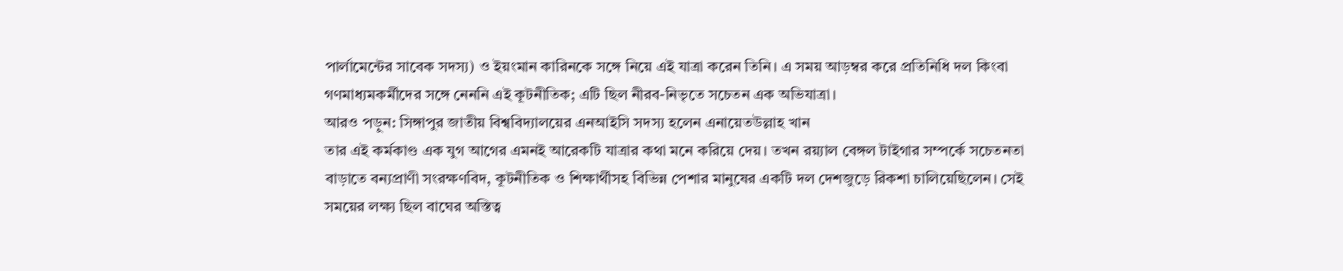পার্লামেন্টের সাবেক সদস্য) ও ইয়ংমান কারিনকে সঙ্গে নিয়ে এই যাত্রা করেন তিনি। এ সময় আড়ম্বর করে প্রতিনিধি দল কিংবা গণমাধ্যমকর্মীদের সঙ্গে নেননি এই কূটনীতিক; এটি ছিল নীরব-নিভৃতে সচেতন এক অভিযাত্রা।
আরও পড়ুন: সিঙ্গাপুর জাতীয় বিশ্ববিদ্যালয়ের এনআইসি সদস্য হলেন এনায়েতউল্লাহ খান
তার এই কর্মকাণ্ড এক যুগ আগের এমনই আরেকটি যাত্রার কথা মনে করিয়ে দেয়। তখন রয়্যাল বেঙ্গল টাইগার সম্পর্কে সচেতনতা বাড়াতে বন্যপ্রাণী সংরক্ষণবিদ, কূটনীতিক ও শিক্ষার্থীসহ বিভিন্ন পেশার মানুষের একটি দল দেশজুড়ে রিকশা চালিয়েছিলেন। সেই সময়ের লক্ষ্য ছিল বাঘের অস্তিত্ব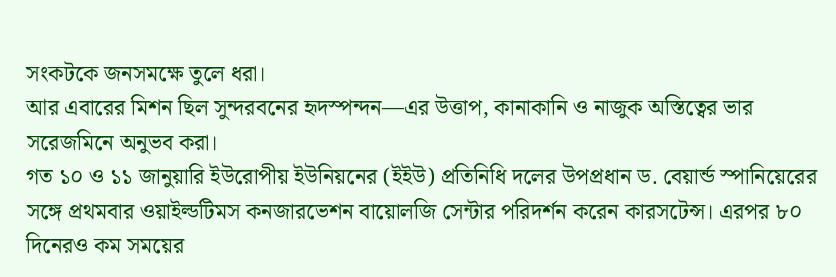সংকটকে জনসমক্ষে তুলে ধরা।
আর এবারের মিশন ছিল সুন্দরবনের হৃদস্পন্দন—এর উত্তাপ, কানাকানি ও নাজুক অস্তিত্বের ভার সরেজমিনে অনুভব করা।
গত ১০ ও ১১ জানুয়ারি ইউরোপীয় ইউনিয়নের (ইইউ) প্রতিনিধি দলের উপপ্রধান ড. বেয়ার্ন্ড স্পানিয়েরের সঙ্গে প্রথমবার ওয়াইল্ডটিমস কনজারভেশন বায়োলজি সেন্টার পরিদর্শন করেন কারসটেন্স। এরপর ৮০ দিনেরও কম সময়ের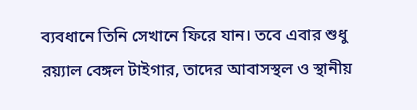ব্যবধানে তিনি সেখানে ফিরে যান। তবে এবার শুধু রয়্যাল বেঙ্গল টাইগার, তাদের আবাসস্থল ও স্থানীয়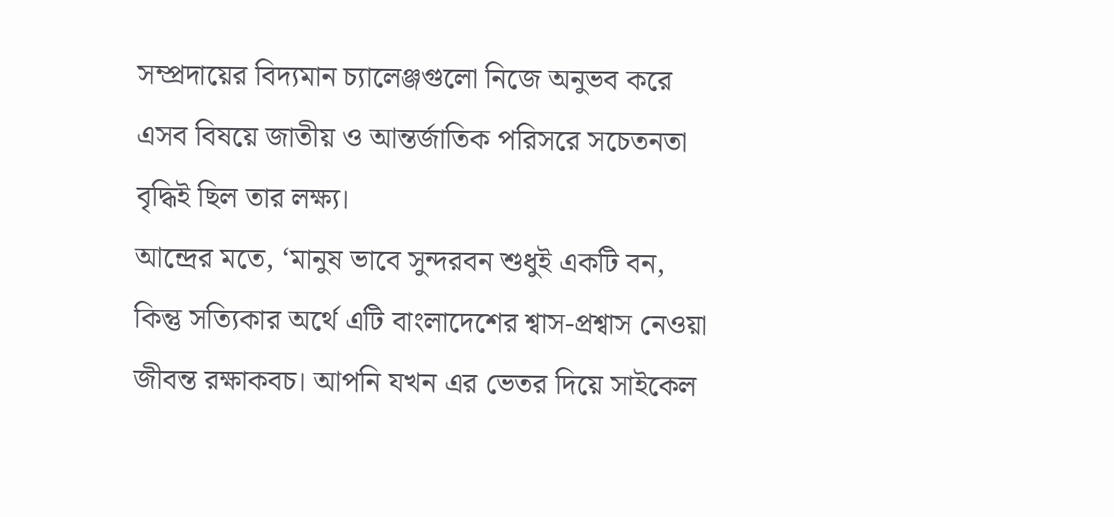সম্প্রদায়ের বিদ্যমান চ্যালেঞ্জগুলো নিজে অনুভব করে এসব বিষয়ে জাতীয় ও আন্তর্জাতিক পরিসরে সচেতনতা বৃদ্ধিই ছিল তার লক্ষ্য।
আন্দ্রের মতে, ‘মানুষ ভাবে সুন্দরবন শুধুই একটি বন, কিন্তু সত্যিকার অর্থে এটি বাংলাদেশের শ্বাস-প্রশ্বাস নেওয়া জীবন্ত রক্ষাকবচ। আপনি যখন এর ভেতর দিয়ে সাইকেল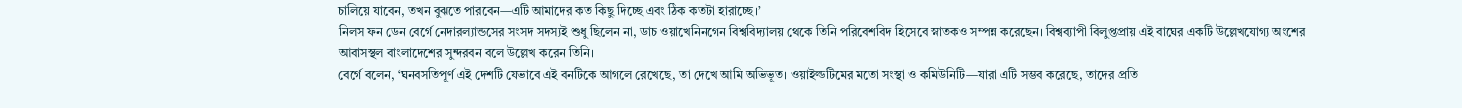চালিয়ে যাবেন, তখন বুঝতে পারবেন—এটি আমাদের কত কিছু দিচ্ছে এবং ঠিক কতটা হারাচ্ছে।’
নিলস ফন ডেন বের্গে নেদারল্যান্ডসের সংসদ সদস্যই শুধু ছিলেন না, ডাচ ওয়াখেনিনগেন বিশ্ববিদ্যালয় থেকে তিনি পরিবেশবিদ হিসেবে স্নাতকও সম্পন্ন করেছেন। বিশ্বব্যাপী বিলুপ্তপ্রায় এই বাঘের একটি উল্লেখযোগ্য অংশের আবাসস্থল বাংলাদেশের সুন্দরবন বলে উল্লেখ করেন তিনি।
বের্গে বলেন, ‘ঘনবসতিপূর্ণ এই দেশটি যেভাবে এই বনটিকে আগলে রেখেছে, তা দেখে আমি অভিভূত। ওয়াইল্ডটিমের মতো সংস্থা ও কমিউনিটি—যারা এটি সম্ভব করেছে, তাদের প্রতি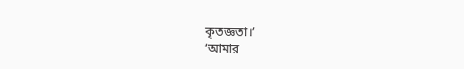কৃতজ্ঞতা।’
‘আমার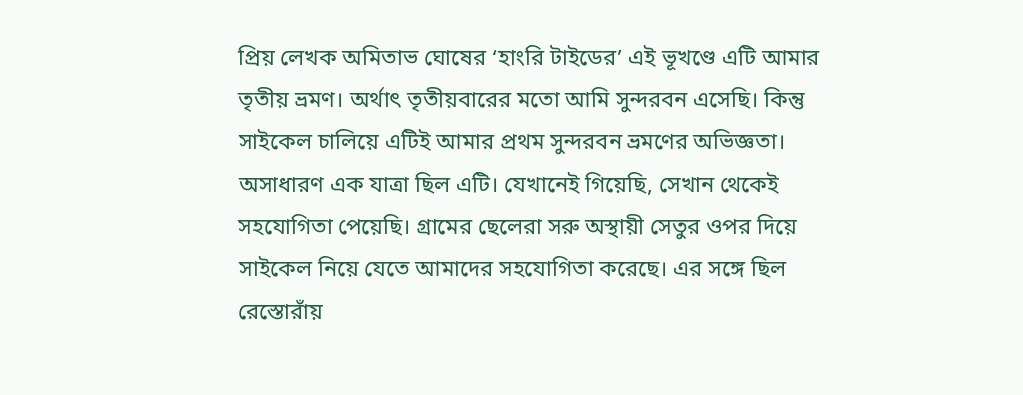প্রিয় লেখক অমিতাভ ঘোষের ‘হাংরি টাইডের’ এই ভূখণ্ডে এটি আমার তৃতীয় ভ্রমণ। অর্থাৎ তৃতীয়বারের মতো আমি সুন্দরবন এসেছি। কিন্তু সাইকেল চালিয়ে এটিই আমার প্রথম সুন্দরবন ভ্রমণের অভিজ্ঞতা। অসাধারণ এক যাত্রা ছিল এটি। যেখানেই গিয়েছি, সেখান থেকেই সহযোগিতা পেয়েছি। গ্রামের ছেলেরা সরু অস্থায়ী সেতুর ওপর দিয়ে সাইকেল নিয়ে যেতে আমাদের সহযোগিতা করেছে। এর সঙ্গে ছিল রেস্তোরাঁয়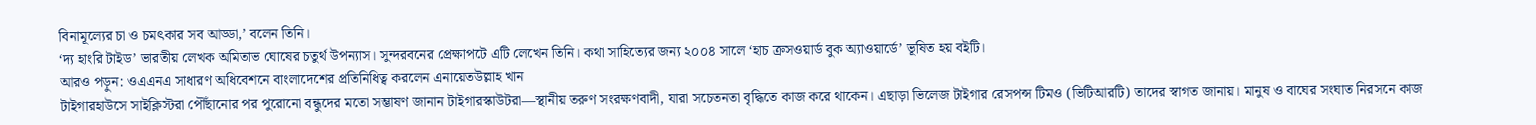বিনামূল্যের চা ও চমৎকার সব আড্ডা,’ বলেন তিনি।
‘দ্য হাংরি টাইড’ ভারতীয় লেখক অমিতাভ ঘোষের চতুর্থ উপন্যাস। সুন্দরবনের প্রেক্ষাপটে এটি লেখেন তিনি। কথা সাহিত্যের জন্য ২০০৪ সালে ‘হাচ ক্রসওয়ার্ড বুক অ্যাওয়ার্ডে’ ভূষিত হয় বইটি।
আরও পড়ুন: ওএএনএ সাধারণ অধিবেশনে বাংলাদেশের প্রতিনিধিত্ব করলেন এনায়েতউল্লাহ খান
টাইগারহাউসে সাইক্লিস্টরা পৌঁছানোর পর পুরোনো বন্ধুদের মতো সম্ভাষণ জানান টাইগারস্কাউটরা—স্থানীয় তরুণ সংরক্ষণবাদী, যারা সচেতনতা বৃদ্ধিতে কাজ করে থাকেন। এছাড়া ভিলেজ টাইগার রেসপন্স টিমও (ভিটিআরটি) তাদের স্বাগত জানায়। মানুষ ও বাঘের সংঘাত নিরসনে কাজ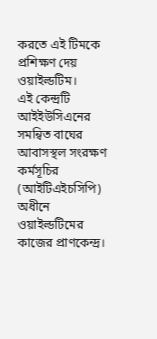করতে এই টিমকে প্রশিক্ষণ দেয় ওয়াইল্ডটিম।
এই কেন্দ্রটি আইইউসিএনের সমন্বিত বাঘের আবাসস্থল সংরক্ষণ কর্মসূচির (আইটিএইচসিপি) অধীনে ওয়াইল্ডটিমের কাজের প্রাণকেন্দ্র।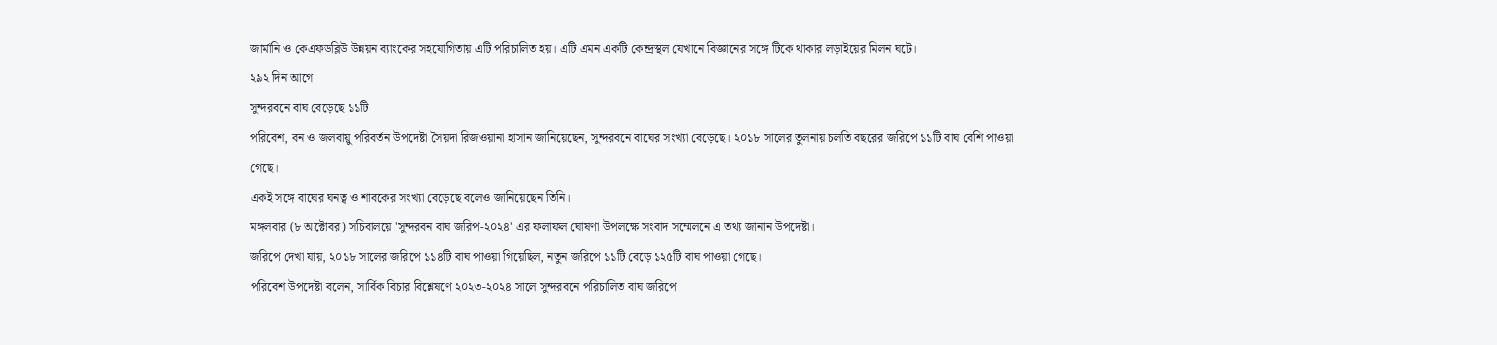জার্মানি ও কেএফডব্লিউ উন্নয়ন ব্যাংকের সহযোগিতায় এটি পরিচালিত হয়। এটি এমন একটি কেন্দ্রস্থল যেখানে বিজ্ঞানের সঙ্গে টিকে থাকার লড়াইয়ের মিলন ঘটে।
২৯২ দিন আগে
সুন্দরবনে বাঘ বেড়েছে ১১টি
পরিবেশ, বন ও জলবায়ু পরিবর্তন উপদেষ্টা সৈয়দা রিজওয়ানা হাসান জানিয়েছেন, সুন্দরবনে বাঘের সংখ্যা বেড়েছে। ২০১৮ সালের তুলনায় চলতি বছরের জরিপে ১১টি বাঘ বেশি পাওয়া গেছে।
একই সঙ্গে বাঘের ঘনত্ব ও শাবকের সংখ্যা বেড়েছে বলেও জানিয়েছেন তিনি।
মঙ্গলবার (৮ অক্টোবর) সচিবালয়ে 'সুন্দরবন বাঘ জরিপ-২০২৪' এর ফলাফল ঘোষণা উপলক্ষে সংবাদ সম্মেলনে এ তথ্য জানান উপদেষ্টা।
জরিপে দেখা যায়, ২০১৮ সালের জরিপে ১১৪টি বাঘ পাওয়া গিয়েছিল, নতুন জরিপে ১১টি বেড়ে ১২৫টি বাঘ পাওয়া গেছে।
পরিবেশ উপদেষ্টা বলেন, সার্বিক বিচার বিশ্লেষণে ২০২৩-২০২৪ সালে সুন্দরবনে পরিচালিত বাঘ জরিপে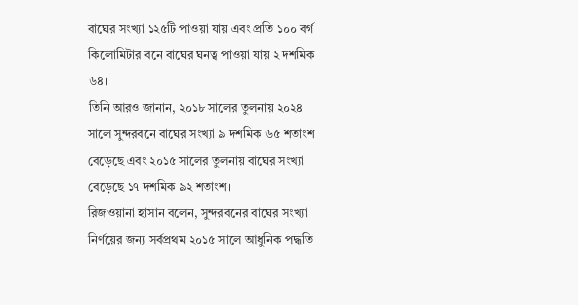বাঘের সংখ্যা ১২৫টি পাওয়া যায় এবং প্রতি ১০০ বর্গ কিলোমিটার বনে বাঘের ঘনত্ব পাওয়া যায় ২ দশমিক ৬৪।
তিনি আরও জানান, ২০১৮ সালের তুলনায় ২০২৪ সালে সুন্দরবনে বাঘের সংখ্যা ৯ দশমিক ৬৫ শতাংশ বেড়েছে এবং ২০১৫ সালের তুলনায় বাঘের সংখ্যা বেড়েছে ১৭ দশমিক ৯২ শতাংশ।
রিজওয়ানা হাসান বলেন, সুন্দরবনের বাঘের সংখ্যা নির্ণয়ের জন্য সর্বপ্রথম ২০১৫ সালে আধুনিক পদ্ধতি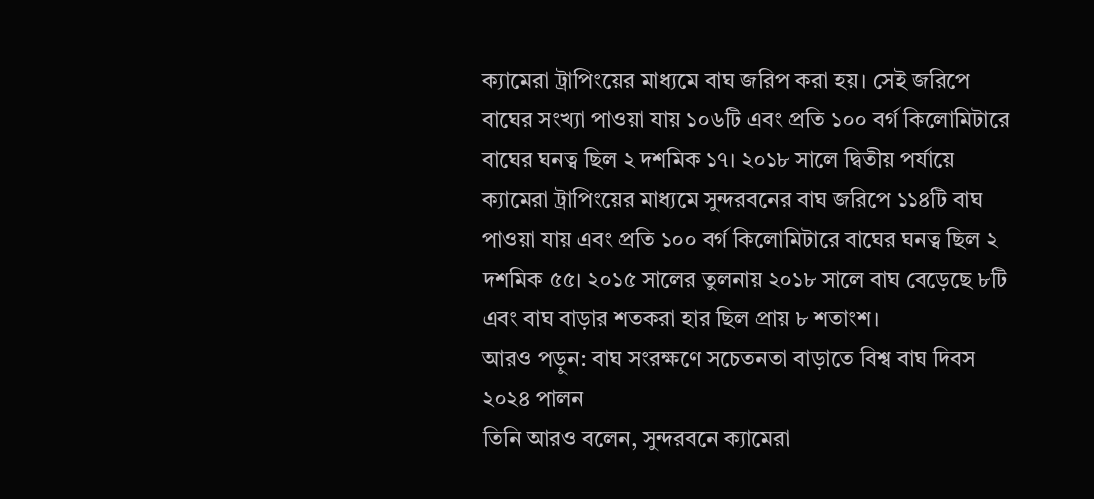ক্যামেরা ট্রাপিংয়ের মাধ্যমে বাঘ জরিপ করা হয়। সেই জরিপে বাঘের সংখ্যা পাওয়া যায় ১০৬টি এবং প্রতি ১০০ বর্গ কিলোমিটারে বাঘের ঘনত্ব ছিল ২ দশমিক ১৭। ২০১৮ সালে দ্বিতীয় পর্যায়ে ক্যামেরা ট্রাপিংয়ের মাধ্যমে সুন্দরবনের বাঘ জরিপে ১১৪টি বাঘ পাওয়া যায় এবং প্রতি ১০০ বর্গ কিলোমিটারে বাঘের ঘনত্ব ছিল ২ দশমিক ৫৫। ২০১৫ সালের তুলনায় ২০১৮ সালে বাঘ বেড়েছে ৮টি এবং বাঘ বাড়ার শতকরা হার ছিল প্রায় ৮ শতাংশ।
আরও পড়ুন: বাঘ সংরক্ষণে সচেতনতা বাড়াতে বিশ্ব বাঘ দিবস ২০২৪ পালন
তিনি আরও বলেন, সুন্দরবনে ক্যামেরা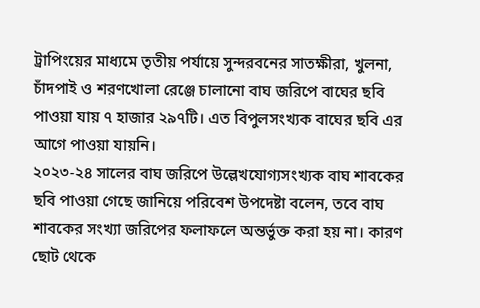ট্রাপিংয়ের মাধ্যমে তৃতীয় পর্যায়ে সুন্দরবনের সাতক্ষীরা, খুলনা, চাঁদপাই ও শরণখোলা রেঞ্জে চালানো বাঘ জরিপে বাঘের ছবি পাওয়া যায় ৭ হাজার ২৯৭টি। এত বিপুলসংখ্যক বাঘের ছবি এর আগে পাওয়া যায়নি।
২০২৩-২৪ সালের বাঘ জরিপে উল্লেখযোগ্যসংখ্যক বাঘ শাবকের ছবি পাওয়া গেছে জানিয়ে পরিবেশ উপদেষ্টা বলেন, তবে বাঘ শাবকের সংখ্যা জরিপের ফলাফলে অন্তর্ভুক্ত করা হয় না। কারণ ছোট থেকে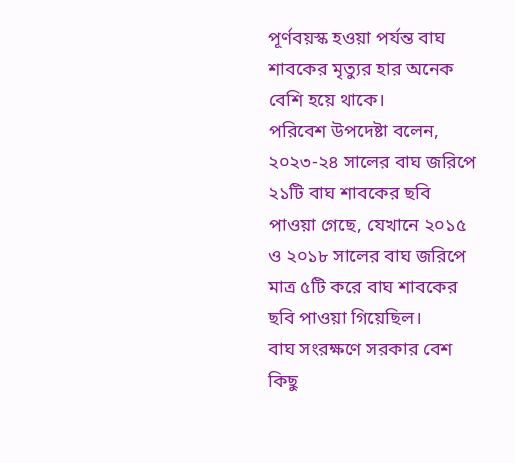পূর্ণবয়স্ক হওয়া পর্যন্ত বাঘ শাবকের মৃত্যুর হার অনেক বেশি হয়ে থাকে।
পরিবেশ উপদেষ্টা বলেন, ২০২৩-২৪ সালের বাঘ জরিপে ২১টি বাঘ শাবকের ছবি পাওয়া গেছে, যেখানে ২০১৫ ও ২০১৮ সালের বাঘ জরিপে মাত্র ৫টি করে বাঘ শাবকের ছবি পাওয়া গিয়েছিল।
বাঘ সংরক্ষণে সরকার বেশ কিছু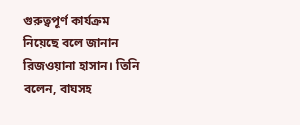গুরুত্বপূর্ণ কার্যক্রম নিয়েছে বলে জানান রিজওয়ানা হাসান। তিনি বলেন, বাঘসহ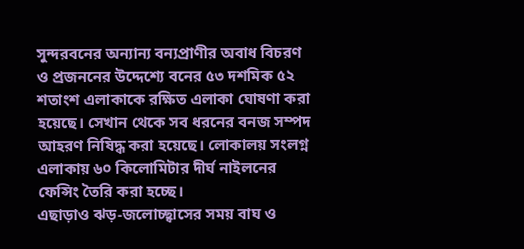সুন্দরবনের অন্যান্য বন্যপ্রাণীর অবাধ বিচরণ ও প্রজননের উদ্দেশ্যে বনের ৫৩ দশমিক ৫২ শতাংশ এলাকাকে রক্ষিত এলাকা ঘোষণা করা হয়েছে। সেখান থেকে সব ধরনের বনজ সম্পদ আহরণ নিষিদ্ধ করা হয়েছে। লোকালয় সংলগ্ন এলাকায় ৬০ কিলোমিটার দীর্ঘ নাইলনের ফেন্সিং তৈরি করা হচ্ছে।
এছাড়াও ঝড়-জলোচ্ছ্বাসের সময় বাঘ ও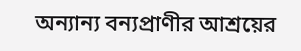অন্যান্য বন্যপ্রাণীর আশ্রয়ের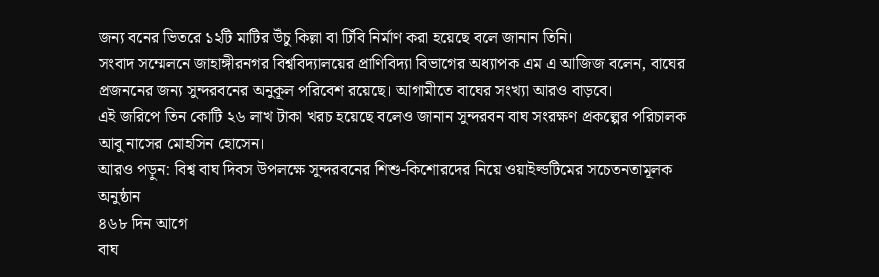জন্য বনের ভিতরে ১২টি মাটির উঁচু কিল্লা বা ঢিঁবি নির্মাণ করা হয়েছে বলে জানান তিনি।
সংবাদ সম্মেলনে জাহাঙ্গীরনগর বিশ্ববিদ্যালয়ের প্রাণিবিদ্যা বিভাগের অধ্যাপক এম এ আজিজ বলেন, বাঘের প্রজননের জন্য সুন্দরবনের অনুকূল পরিবেশ রয়েছে। আগামীতে বাঘের সংখ্যা আরও বাড়বে।
এই জরিপে তিন কোটি ২৬ লাখ টাকা খরচ হয়েছে বলেও জানান সুন্দরবন বাঘ সংরক্ষণ প্রকল্পের পরিচালক আবু নাসের মোহসিন হোসেন।
আরও পড়ুন: বিশ্ব বাঘ দিবস উপলক্ষে সুন্দরবনের শিশু-কিশোরদের নিয়ে ওয়াইল্ডটিমের সচেতনতামূলক অনুষ্ঠান
৪৬৮ দিন আগে
বাঘ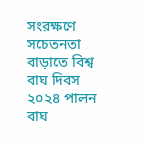সংরক্ষণে সচেতনতা বাড়াতে বিশ্ব বাঘ দিবস ২০২৪ পালন
বাঘ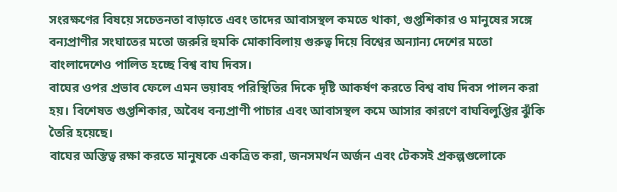সংরক্ষণের বিষয়ে সচেতনতা বাড়াতে এবং তাদের আবাসস্থল কমতে থাকা, গুপ্তশিকার ও মানুষের সঙ্গে বন্যপ্রাণীর সংঘাতের মতো জরুরি হুমকি মোকাবিলায় গুরুত্ব দিয়ে বিশ্বের অন্যান্য দেশের মতো বাংলাদেশেও পালিত হচ্ছে বিশ্ব বাঘ দিবস।
বাঘের ওপর প্রভাব ফেলে এমন ভয়াবহ পরিস্থিতির দিকে দৃষ্টি আকর্ষণ করতে বিশ্ব বাঘ দিবস পালন করা হয়। বিশেষত গুপ্তশিকার, অবৈধ বন্যপ্রাণী পাচার এবং আবাসস্থল কমে আসার কারণে বাঘবিলুপ্তির ঝুঁকি তৈরি হয়েছে।
বাঘের অস্তিত্ব রক্ষা করতে মানুষকে একত্রিত করা, জনসমর্থন অর্জন এবং টেকসই প্রকল্পগুলোকে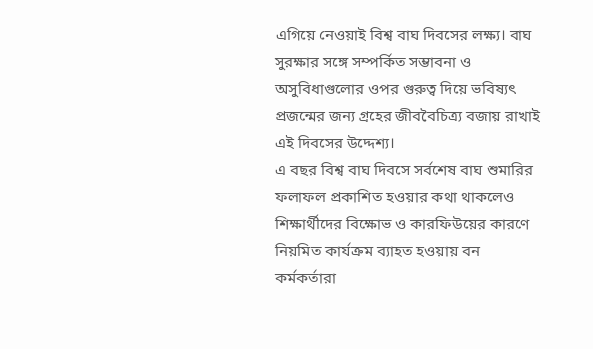এগিয়ে নেওয়াই বিশ্ব বাঘ দিবসের লক্ষ্য। বাঘ সুরক্ষার সঙ্গে সম্পর্কিত সম্ভাবনা ও অসুবিধাগুলোর ওপর গুরুত্ব দিয়ে ভবিষ্যৎ প্রজন্মের জন্য গ্রহের জীববৈচিত্র্য বজায় রাখাই এই দিবসের উদ্দেশ্য।
এ বছর বিশ্ব বাঘ দিবসে সর্বশেষ বাঘ শুমারির ফলাফল প্রকাশিত হওয়ার কথা থাকলেও শিক্ষার্থীদের বিক্ষোভ ও কারফিউয়ের কারণে নিয়মিত কার্যক্রম ব্যাহত হওয়ায় বন কর্মকর্তারা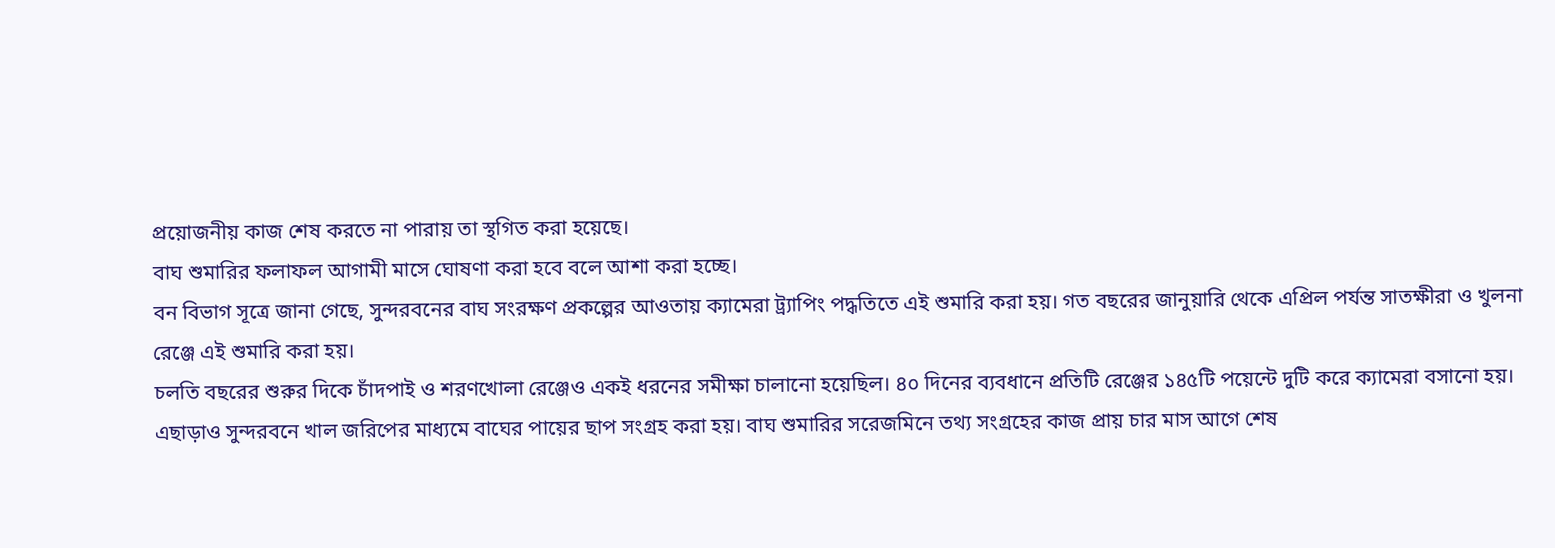প্রয়োজনীয় কাজ শেষ করতে না পারায় তা স্থগিত করা হয়েছে।
বাঘ শুমারির ফলাফল আগামী মাসে ঘোষণা করা হবে বলে আশা করা হচ্ছে।
বন বিভাগ সূত্রে জানা গেছে, সুন্দরবনের বাঘ সংরক্ষণ প্রকল্পের আওতায় ক্যামেরা ট্র্যাপিং পদ্ধতিতে এই শুমারি করা হয়। গত বছরের জানুয়ারি থেকে এপ্রিল পর্যন্ত সাতক্ষীরা ও খুলনা রেঞ্জে এই শুমারি করা হয়।
চলতি বছরের শুরুর দিকে চাঁদপাই ও শরণখোলা রেঞ্জেও একই ধরনের সমীক্ষা চালানো হয়েছিল। ৪০ দিনের ব্যবধানে প্রতিটি রেঞ্জের ১৪৫টি পয়েন্টে দুটি করে ক্যামেরা বসানো হয়।
এছাড়াও সুন্দরবনে খাল জরিপের মাধ্যমে বাঘের পায়ের ছাপ সংগ্রহ করা হয়। বাঘ শুমারির সরেজমিনে তথ্য সংগ্রহের কাজ প্রায় চার মাস আগে শেষ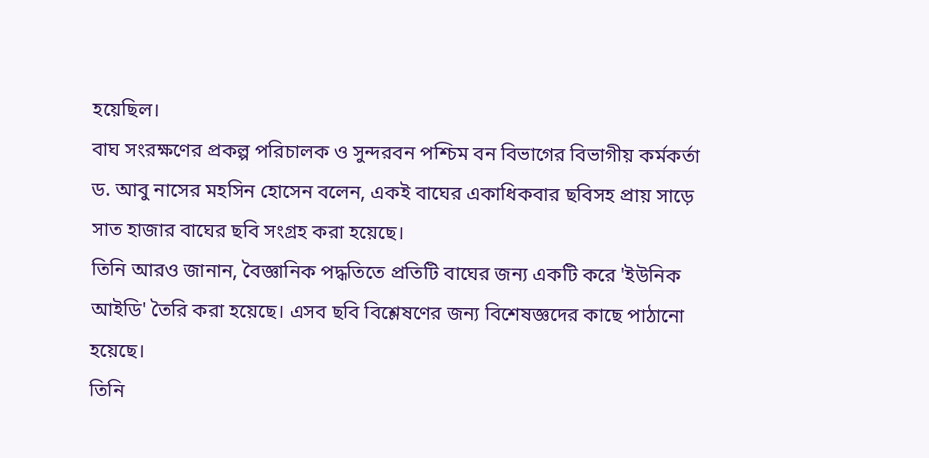হয়েছিল।
বাঘ সংরক্ষণের প্রকল্প পরিচালক ও সুন্দরবন পশ্চিম বন বিভাগের বিভাগীয় কর্মকর্তা ড. আবু নাসের মহসিন হোসেন বলেন, একই বাঘের একাধিকবার ছবিসহ প্রায় সাড়ে সাত হাজার বাঘের ছবি সংগ্রহ করা হয়েছে।
তিনি আরও জানান, বৈজ্ঞানিক পদ্ধতিতে প্রতিটি বাঘের জন্য একটি করে 'ইউনিক আইডি' তৈরি করা হয়েছে। এসব ছবি বিশ্লেষণের জন্য বিশেষজ্ঞদের কাছে পাঠানো হয়েছে।
তিনি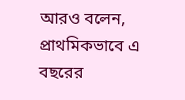আরও বলেন, প্রাথমিকভাবে এ বছরের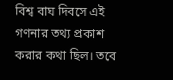বিশ্ব বাঘ দিবসে এই গণনার তথ্য প্রকাশ করার কথা ছিল। তবে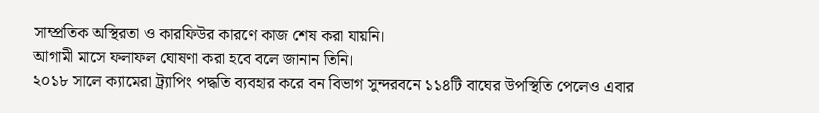সাম্প্রতিক অস্থিরতা ও কারফিউর কারণে কাজ শেষ করা যায়নি।
আগামী মাসে ফলাফল ঘোষণা করা হবে বলে জানান তিনি।
২০১৮ সালে ক্যামেরা ট্র্যাপিং পদ্ধতি ব্যবহার করে বন বিভাগ সুন্দরবনে ১১৪টি বাঘের উপস্থিতি পেলেও এবার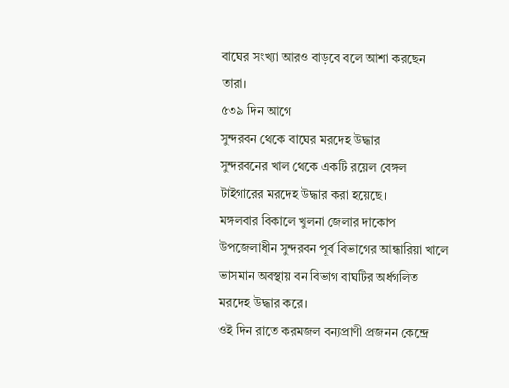বাঘের সংখ্যা আরও বাড়বে বলে আশা করছেন তারা।
৫৩৯ দিন আগে
সুন্দরবন থেকে বাঘের মরদেহ উদ্ধার
সুন্দরবনের খাল থেকে একটি রয়েল বেঙ্গল টাইগারের মরদেহ উদ্ধার করা হয়েছে।
মঙ্গলবার বিকালে খুলনা জেলার দাকোপ উপজেলাধীন সুন্দরবন পূর্ব বিভাগের আন্ধারিয়া খালে ভাসমান অবস্থায় বন বিভাগ বাঘটির অর্ধগলিত মরদেহ উদ্ধার করে।
ওই দিন রাতে করমজল বন্যপ্রাণী প্রজনন কেন্দ্রে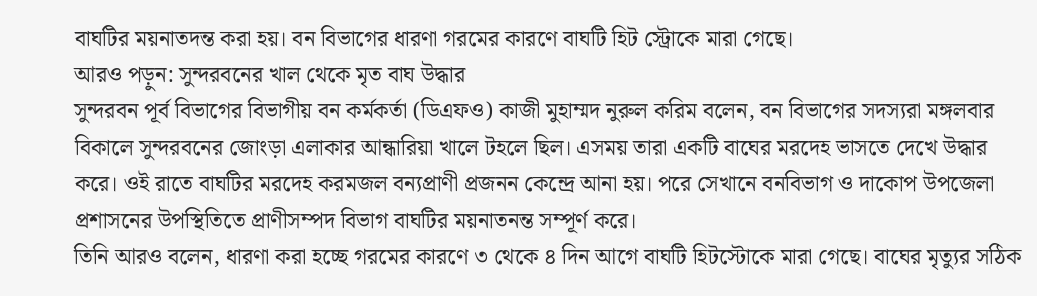বাঘটির ময়নাতদন্ত করা হয়। বন বিভাগের ধারণা গরমের কারণে বাঘটি হিট স্ট্রোকে মারা গেছে।
আরও পড়ুন: সুন্দরবনের খাল থেকে মৃত বাঘ উদ্ধার
সুন্দরবন পূর্ব বিভাগের বিভাগীয় বন কর্মকর্তা (ডিএফও) কাজী মুহাম্মদ নুরুল করিম বলেন, বন বিভাগের সদস্যরা মঙ্গলবার বিকালে সুন্দরবনের জোংড়া এলাকার আন্ধারিয়া খালে টহলে ছিল। এসময় তারা একটি বাঘের মরদেহ ভাসতে দেখে উদ্ধার করে। ওই রাতে বাঘটির মরদেহ করমজল বন্যপ্রাণী প্রজনন কেন্দ্রে আনা হয়। পরে সেখানে বনবিভাগ ও দাকোপ উপজেলা প্রশাসনের উপস্থিতিতে প্রাণীসম্পদ বিভাগ বাঘটির ময়নাতনন্ত সম্পূর্ণ করে।
তিনি আরও বলেন, ধারণা করা হচ্ছে গরমের কারণে ৩ থেকে ৪ দিন আগে বাঘটি হিটস্টোকে মারা গেছে। বাঘের মৃত্যুর সঠিক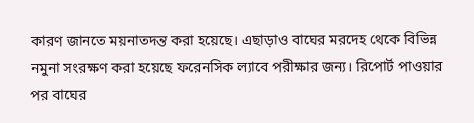কারণ জানতে ময়নাতদন্ত করা হয়েছে। এছাড়াও বাঘের মরদেহ থেকে বিভিন্ন নমুনা সংরক্ষণ করা হয়েছে ফরেনসিক ল্যাবে পরীক্ষার জন্য। রিপোর্ট পাওয়ার পর বাঘের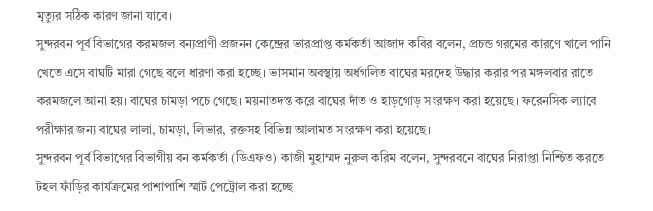মৃত্যুর সঠিক কারণ জানা যাবে।
সুন্দরবন পূর্ব বিভাগের করমজল বন্যপ্রাণী প্রজনন কেন্দ্রের ভারপ্রাপ্ত কর্মকর্তা আজাদ কবির বলেন, প্রচন্ড গরমের কারণে খালে পানি খেতে এসে বাঘটি মারা গেছে বলে ধারণা করা হচ্ছে। ভাসমান অবস্থায় অর্ধগলিত বাঘের মরদেহ উদ্ধার করার পর মঙ্গলবার রাতে করমজলে আনা হয়। বাঘের চামড়া পচে গেছে। ময়নাতদন্ত করে বাঘের দাঁত ও হাড়গোড় সংরক্ষণ করা হয়েছে। ফরেনসিক ল্যাবে পরীক্ষার জন্য বাঘের লালা, চামড়া, লিভার, রক্তসহ বিভিন্ন আলামত সংরক্ষণ করা হয়েছে।
সুন্দরবন পূর্ব বিভাগের বিভাগীয় বন কর্মকর্তা (ডিএফও) কাজী মুহাম্মদ নুরুল করিম বলেন, সুন্দরবনে বাঘের নিরাপ্তা নিশ্চিত করতে টহল ফাঁড়ির কার্যক্রমের পাশাপাশি স্মার্ট পেট্রোল করা হচ্ছে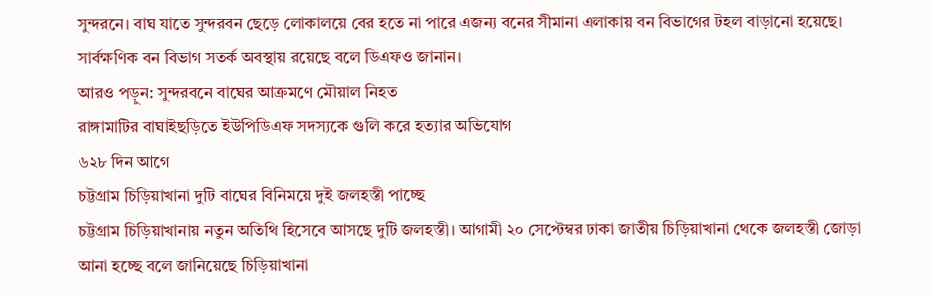সুন্দরনে। বাঘ যাতে সুন্দরবন ছেড়ে লোকালয়ে বের হতে না পারে এজন্য বনের সীমানা এলাকায় বন বিভাগের টহল বাড়ানো হয়েছে।
সার্বক্ষণিক বন বিভাগ সতর্ক অবস্থায় রয়েছে বলে ডিএফও জানান।
আরও পড়ুন: সুন্দরবনে বাঘের আক্রমণে মৌয়াল নিহত
রাঙ্গামাটির বাঘাইছড়িতে ইউপিডিএফ সদস্যকে গুলি করে হত্যার অভিযোগ
৬২৮ দিন আগে
চট্টগ্রাম চিড়িয়াখানা দুটি বাঘের বিনিময়ে দুই জলহস্তী পাচ্ছে
চট্টগ্রাম চিড়িয়াখানায় নতুন অতিথি হিসেবে আসছে দুটি জলহস্তী। আগামী ২০ সেপ্টেম্বর ঢাকা জাতীয় চিড়িয়াখানা থেকে জলহস্তী জোড়া আনা হচ্ছে বলে জানিয়েছে চিড়িয়াখানা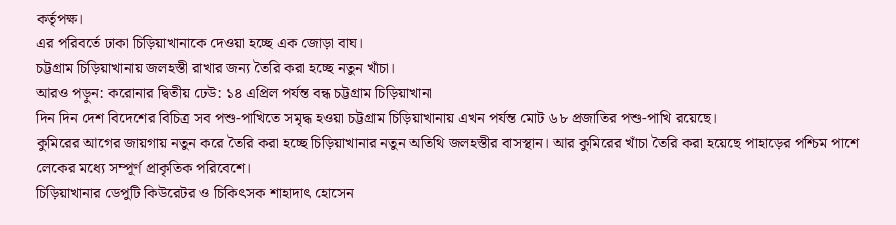কর্তৃপক্ষ।
এর পরিবর্তে ঢাকা চিড়িয়াখানাকে দেওয়া হচ্ছে এক জোড়া বাঘ।
চট্টগ্রাম চিড়িয়াখানায় জলহস্তী রাখার জন্য তৈরি করা হচ্ছে নতুন খাঁচা।
আরও পড়ুন: করোনার দ্বিতীয় ঢেউ: ১৪ এপ্রিল পর্যন্ত বন্ধ চট্টগ্রাম চিড়িয়াখানা
দিন দিন দেশ বিদেশের বিচিত্র সব পশু-পাখিতে সমৃদ্ধ হওয়া চট্টগ্রাম চিড়িয়াখানায় এখন পর্যন্ত মোট ৬৮ প্রজাতির পশু-পাখি রয়েছে।
কুমিরের আগের জায়গায় নতুন করে তৈরি করা হচ্ছে চিড়িয়াখানার নতুন অতিথি জলহস্তীর বাসস্থান। আর কুমিরের খাঁচা তৈরি করা হয়েছে পাহাড়ের পশ্চিম পাশে লেকের মধ্যে সম্পূর্ণ প্রাকৃতিক পরিবেশে।
চিড়িয়াখানার ডেপুটি কিউরেটর ও চিকিৎসক শাহাদাৎ হোসেন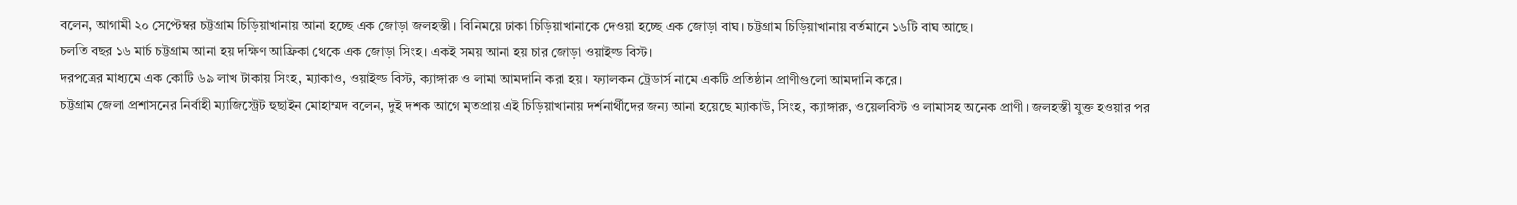বলেন, আগামী ২০ সেপ্টেম্বর চট্টগ্রাম চিড়িয়াখানায় আনা হচ্ছে এক জোড়া জলহস্তী। বিনিময়ে ঢাকা চিড়িয়াখানাকে দেওয়া হচ্ছে এক জোড়া বাঘ। চট্টগ্রাম চিড়িয়াখানায় বর্তমানে ১৬টি বাঘ আছে।
চলতি বছর ১৬ মার্চ চট্টগ্রাম আনা হয় দক্ষিণ আফ্রিকা থেকে এক জোড়া সিংহ। একই সময় আনা হয় চার জোড়া ওয়াইল্ড বিস্ট।
দরপত্রের মাধ্যমে এক কোটি ৬৯ লাখ টাকায় সিংহ, ম্যাকাও, ওয়াইল্ড বিস্ট, ক্যাঙ্গারু ও লামা আমদানি করা হয়। ফ্যালকন ট্রেডার্স নামে একটি প্রতিষ্ঠান প্রাণীগুলো আমদানি করে।
চট্টগ্রাম জেলা প্রশাসনের নির্বাহী ম্যাজিস্ট্রেট হুছাইন মোহাম্মদ বলেন, দুই দশক আগে মৃতপ্রায় এই চিড়িয়াখানায় দর্শনার্থীদের জন্য আনা হয়েছে ম্যাকাউ, সিংহ, ক্যাঙ্গারু, ওয়েলবিস্ট ও লামাসহ অনেক প্রাণী। জলহস্তী যুক্ত হওয়ার পর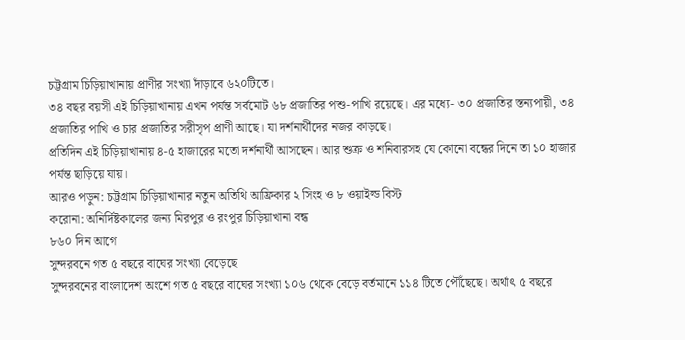চট্টগ্রাম চিড়িয়াখানায় প্রাণীর সংখ্যা দাঁড়াবে ৬২০টিতে।
৩৪ বছর বয়সী এই চিড়িয়াখানায় এখন পর্যন্ত সর্বমোট ৬৮ প্রজাতির পশু-পাখি রয়েছে। এর মধ্যে- ৩০ প্রজাতির স্তন্যপায়ী, ৩৪ প্রজাতির পাখি ও চার প্রজাতির সরীসৃপ প্রাণী আছে। যা দর্শনার্থীদের নজর কাড়ছে।
প্রতিদিন এই চিড়িয়াখানায় ৪-৫ হাজারের মতো দর্শনার্থী আসছেন। আর শুক্র ও শনিবারসহ যে কোনো বন্ধের দিনে তা ১০ হাজার পর্যন্ত ছাড়িয়ে যায়।
আরও পড়ুন: চট্টগ্রাম চিড়িয়াখানার নতুন অতিথি আফ্রিকার ২ সিংহ ও ৮ ওয়াইল্ড বিস্ট
করোনা: অনির্দিষ্টকালের জন্য মিরপুর ও রংপুর চিড়িয়াখানা বন্ধ
৮৬০ দিন আগে
সুন্দরবনে গত ৫ বছরে বাঘের সংখ্যা বেড়েছে
সুন্দরবনের বাংলাদেশ অংশে গত ৫ বছরে বাঘের সংখ্যা ১০৬ থেকে বেড়ে বর্তমানে ১১৪ টিতে পৌঁছেছে। অর্থাৎ ৫ বছরে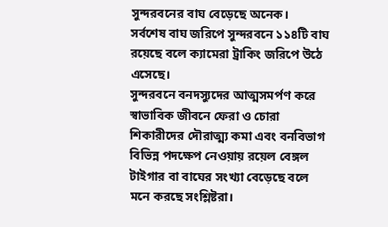সুন্দরবনের বাঘ বেড়েছে অনেক।
সর্বশেষ বাঘ জরিপে সুন্দরবনে ১১৪টি বাঘ রয়েছে বলে ক্যামেরা ট্রাকিং জরিপে উঠে এসেছে।
সুন্দরবনে বনদস্যুদের আত্মসমর্পণ করে স্বাভাবিক জীবনে ফেরা ও চোরা শিকারীদের দৌরাত্ম্য কমা এবং বনবিভাগ বিভিন্ন পদক্ষেপ নেওয়ায় রয়েল বেঙ্গল টাইগার বা বাঘের সংখ্যা বেড়েছে বলে মনে করছে সংশ্লিষ্টরা।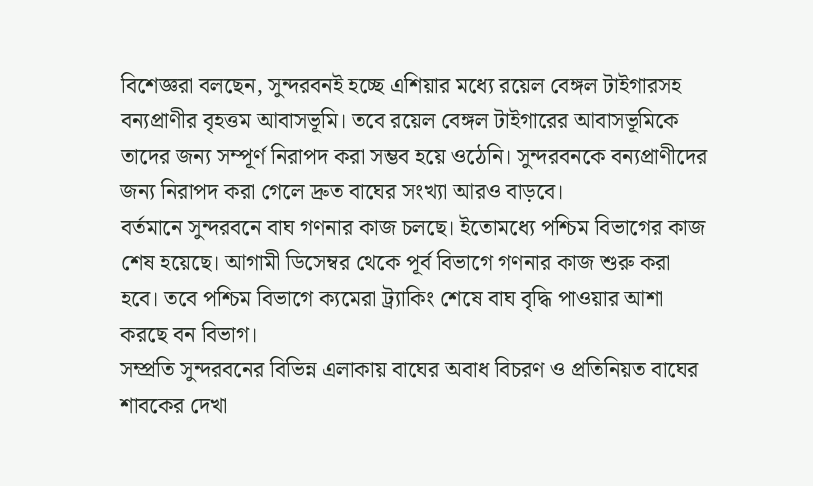বিশেজ্ঞরা বলছেন, সুন্দরবনই হচ্ছে এশিয়ার মধ্যে রয়েল বেঙ্গল টাইগারসহ বন্যপ্রাণীর বৃহত্তম আবাসভূমি। তবে রয়েল বেঙ্গল টাইগারের আবাসভূমিকে তাদের জন্য সম্পূর্ণ নিরাপদ করা সম্ভব হয়ে ওঠেনি। সুন্দরবনকে বন্যপ্রাণীদের জন্য নিরাপদ করা গেলে দ্রুত বাঘের সংখ্যা আরও বাড়বে।
বর্তমানে সুন্দরবনে বাঘ গণনার কাজ চলছে। ইতোমধ্যে পশ্চিম বিভাগের কাজ শেষ হয়েছে। আগামী ডিসেম্বর থেকে পূর্ব বিভাগে গণনার কাজ শুরু করা হবে। তবে পশ্চিম বিভাগে ক্যমেরা ট্র্যাকিং শেষে বাঘ বৃদ্ধি পাওয়ার আশা করছে বন বিভাগ।
সম্প্রতি সুন্দরবনের বিভিন্ন এলাকায় বাঘের অবাধ বিচরণ ও প্রতিনিয়ত বাঘের শাবকের দেখা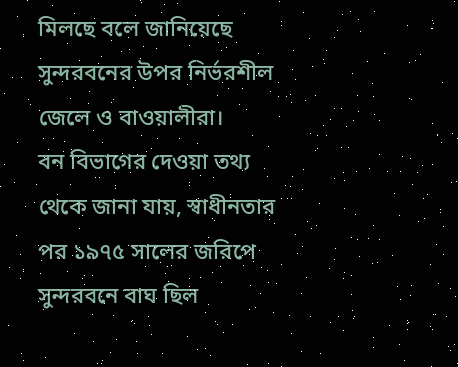মিলছে বলে জানিয়েছে সুন্দরবনের উপর নির্ভরশীল জেলে ও বাওয়ালীরা।
বন বিভাগের দেওয়া তথ্য থেকে জানা যায়, স্বাধীনতার পর ১৯৭৫ সালের জরিপে সুন্দরবনে বাঘ ছিল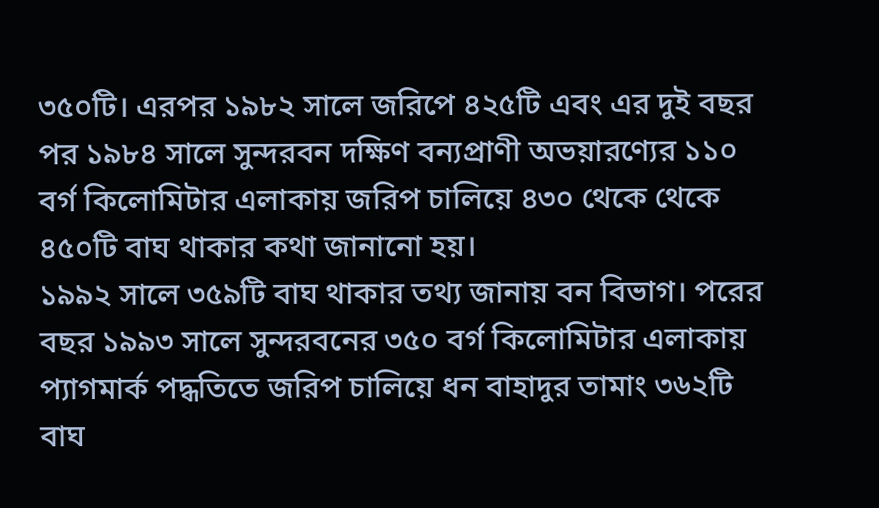৩৫০টি। এরপর ১৯৮২ সালে জরিপে ৪২৫টি এবং এর দুই বছর পর ১৯৮৪ সালে সুন্দরবন দক্ষিণ বন্যপ্রাণী অভয়ারণ্যের ১১০ বর্গ কিলোমিটার এলাকায় জরিপ চালিয়ে ৪৩০ থেকে থেকে ৪৫০টি বাঘ থাকার কথা জানানো হয়।
১৯৯২ সালে ৩৫৯টি বাঘ থাকার তথ্য জানায় বন বিভাগ। পরের বছর ১৯৯৩ সালে সুন্দরবনের ৩৫০ বর্গ কিলোমিটার এলাকায় প্যাগমার্ক পদ্ধতিতে জরিপ চালিয়ে ধন বাহাদুর তামাং ৩৬২টি বাঘ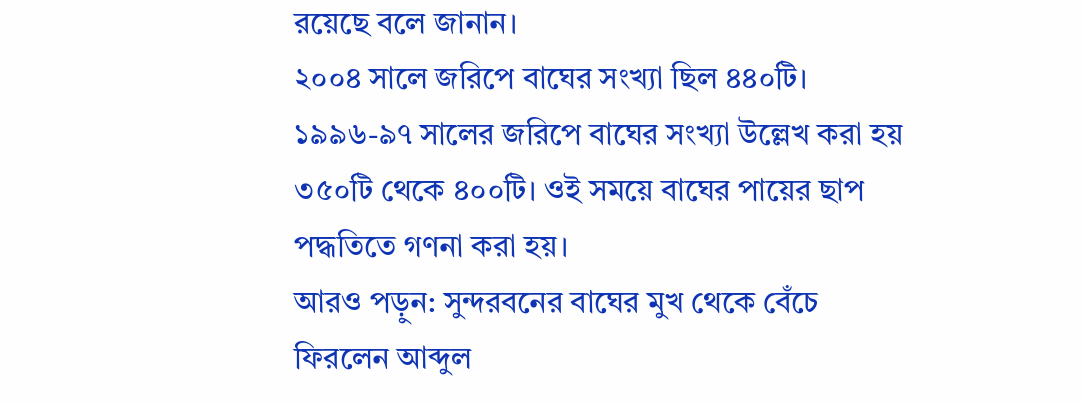রয়েছে বলে জানান।
২০০৪ সালে জরিপে বাঘের সংখ্যা ছিল ৪৪০টি।
১৯৯৬-৯৭ সালের জরিপে বাঘের সংখ্যা উল্লেখ করা হয় ৩৫০টি থেকে ৪০০টি। ওই সময়ে বাঘের পায়ের ছাপ পদ্ধতিতে গণনা করা হয়।
আরও পড়ুন: সুন্দরবনের বাঘের মুখ থেকে বেঁচে ফিরলেন আব্দুল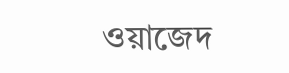ওয়াজেদ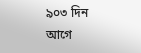৯০৩ দিন আগে